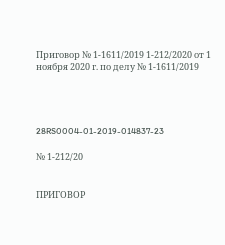Приговор № 1-1611/2019 1-212/2020 от 1 ноября 2020 г. по делу № 1-1611/2019




28RS0004-01-2019-014837-23

№ 1-212/20


ПРИГОВОР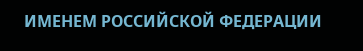ИМЕНЕМ РОССИЙСКОЙ ФЕДЕРАЦИИ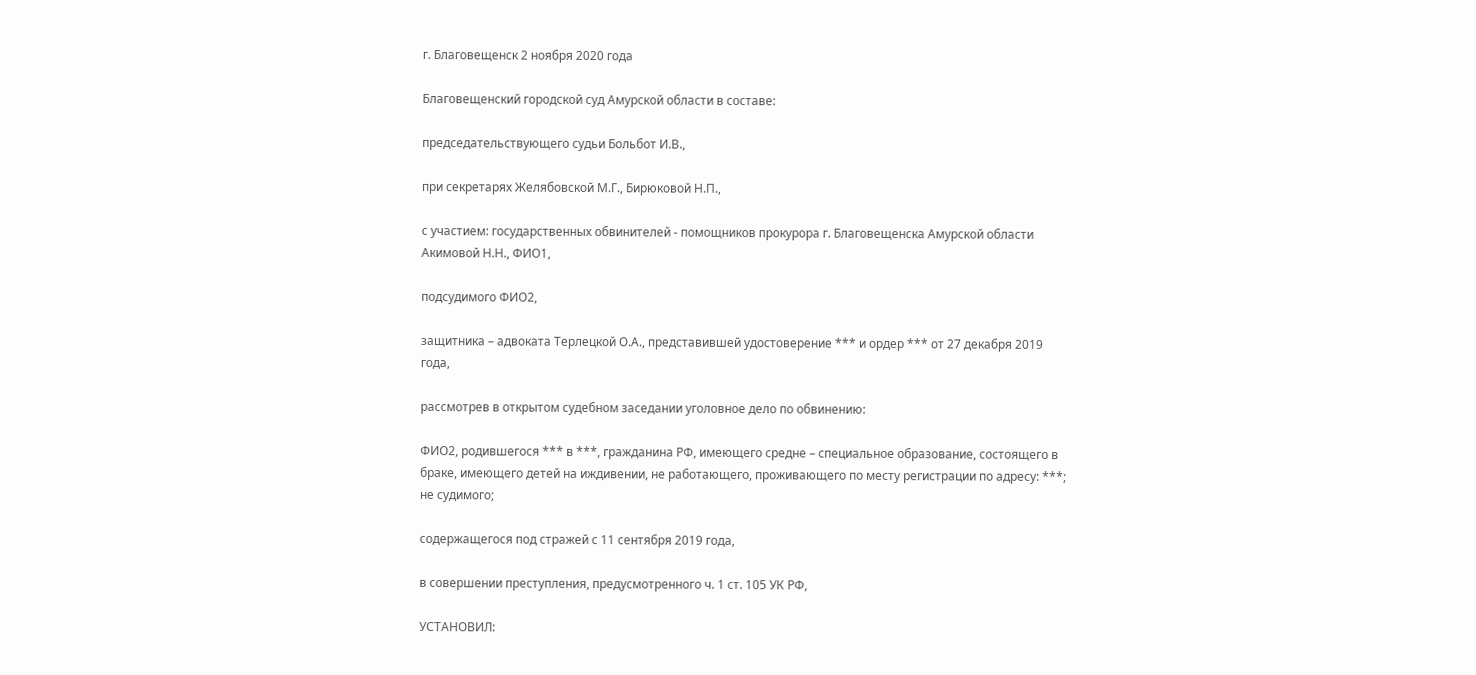г. Благовещенск 2 ноября 2020 года

Благовещенский городской суд Амурской области в составе:

председательствующего судьи Больбот И.В.,

при секретарях Желябовской М.Г., Бирюковой Н.П.,

с участием: государственных обвинителей - помощников прокурора г. Благовещенска Амурской области Акимовой Н.Н., ФИО1,

подсудимого ФИО2,

защитника – адвоката Терлецкой О.А., представившей удостоверение *** и ордер *** от 27 декабря 2019 года,

рассмотрев в открытом судебном заседании уголовное дело по обвинению:

ФИО2, родившегося *** в ***, гражданина РФ, имеющего средне – специальное образование, состоящего в браке, имеющего детей на иждивении, не работающего, проживающего по месту регистрации по адресу: ***; не судимого;

содержащегося под стражей с 11 сентября 2019 года,

в совершении преступления, предусмотренного ч. 1 ст. 105 УК РФ,

УСТАНОВИЛ: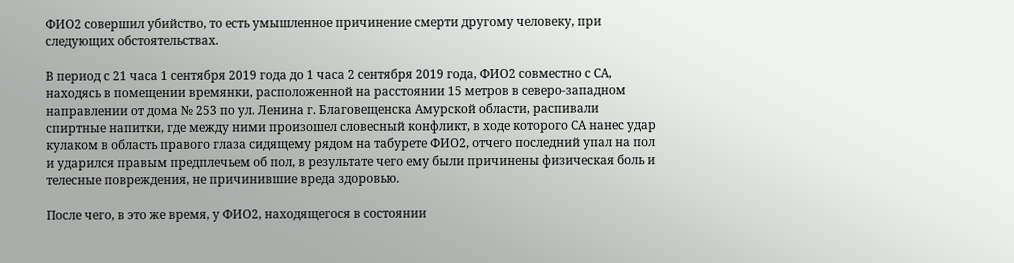ФИО2 совершил убийство, то есть умышленное причинение смерти другому человеку, при следующих обстоятельствах.

В период с 21 часа 1 сентября 2019 года до 1 часа 2 сентября 2019 года, ФИО2 совместно с СА, находясь в помещении времянки, расположенной на расстоянии 15 метров в северо-западном направлении от дома № 253 по ул. Ленина г. Благовещенска Амурской области, распивали спиртные напитки, где между ними произошел словесный конфликт, в ходе которого СА нанес удар кулаком в область правого глаза сидящему рядом на табурете ФИО2, отчего последний упал на пол и ударился правым предплечьем об пол, в результате чего ему были причинены физическая боль и телесные повреждения, не причинившие вреда здоровью.

После чего, в это же время, у ФИО2, находящегося в состоянии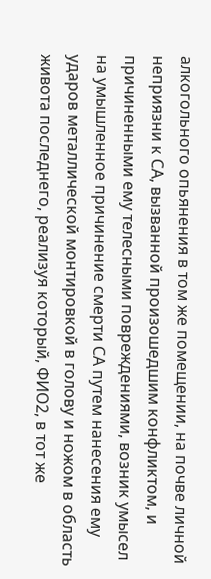алкогольного опьянения в том же помещении, на почве личной неприязни к СА, вызванной произошедшим конфликтом, и причиненными ему телесными повреждениями, возник умысел на умышленное причинение смерти СА путем нанесения ему ударов металлической монтировкой в голову и ножом в область живота последнего, реализуя который, ФИО2, в тот же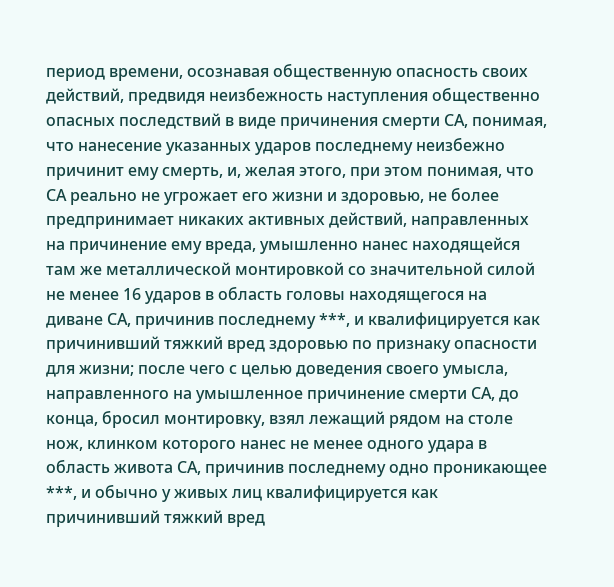период времени, осознавая общественную опасность своих действий, предвидя неизбежность наступления общественно опасных последствий в виде причинения смерти СА, понимая, что нанесение указанных ударов последнему неизбежно причинит ему смерть, и, желая этого, при этом понимая, что СА реально не угрожает его жизни и здоровью, не более предпринимает никаких активных действий, направленных на причинение ему вреда, умышленно нанес находящейся там же металлической монтировкой со значительной силой не менее 16 ударов в область головы находящегося на диване СА, причинив последнему ***, и квалифицируется как причинивший тяжкий вред здоровью по признаку опасности для жизни; после чего с целью доведения своего умысла, направленного на умышленное причинение смерти СА, до конца, бросил монтировку, взял лежащий рядом на столе нож, клинком которого нанес не менее одного удара в область живота СА, причинив последнему одно проникающее ***, и обычно у живых лиц квалифицируется как причинивший тяжкий вред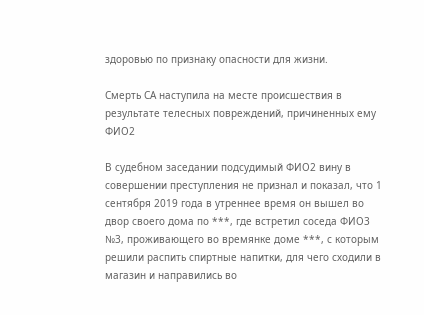здоровью по признаку опасности для жизни.

Смерть СА наступила на месте происшествия в результате телесных повреждений, причиненных ему ФИО2

В судебном заседании подсудимый ФИО2 вину в совершении преступления не признал и показал, что 1 сентября 2019 года в утреннее время он вышел во двор своего дома по ***, где встретил соседа ФИО3 №3, проживающего во времянке доме ***, с которым решили распить спиртные напитки, для чего сходили в магазин и направились во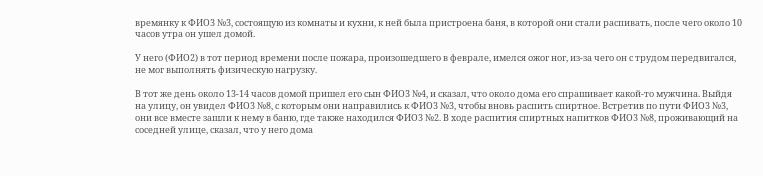времянку к ФИО3 №3, состоящую из комнаты и кухни, к ней была пристроена баня, в которой они стали распивать, после чего около 10 часов утра он ушел домой.

У него (ФИО2) в тот период времени после пожара, произошедшего в феврале, имелся ожог ног, из-за чего он с трудом передвигался, не мог выполнять физическую нагрузку.

В тот же день около 13-14 часов домой пришел его сын ФИО3 №4, и сказал, что около дома его спрашивает какой-то мужчина. Выйдя на улицу, он увидел ФИО3 №8, с которым они направились к ФИО3 №3, чтобы вновь распить спиртное. Встретив по пути ФИО3 №3, они все вместе зашли к нему в баню, где также находился ФИО3 №2. В ходе распития спиртных напитков ФИО3 №8, проживающий на соседней улице, сказал, что у него дома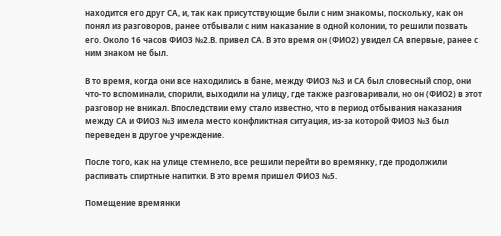находится его друг СА, и, так как присутствующие были с ним знакомы, поскольку, как он понял из разговоров, ранее отбывали с ним наказание в одной колонии, то решили позвать его. Около 16 часов ФИО3 №2.В. привел СА. В это время он (ФИО2) увидел СА впервые, ранее с ним знаком не был.

В то время, когда они все находились в бане, между ФИО3 №3 и СА был словесный спор, они что-то вспоминали, спорили, выходили на улицу, где также разговаривали, но он (ФИО2) в этот разговор не вникал. Впоследствии ему стало известно, что в период отбывания наказания между СА и ФИО3 №3 имела место конфликтная ситуация, из-за которой ФИО3 №3 был переведен в другое учреждение.

После того, как на улице стемнело, все решили перейти во времянку, где продолжили распивать спиртные напитки. В это время пришел ФИО3 №5.

Помещение времянки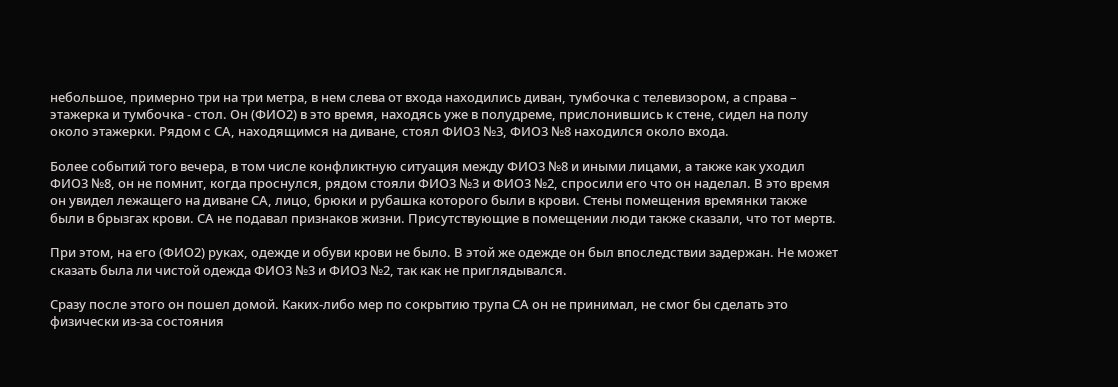небольшое, примерно три на три метра, в нем слева от входа находились диван, тумбочка с телевизором, а справа – этажерка и тумбочка - стол. Он (ФИО2) в это время, находясь уже в полудреме, прислонившись к стене, сидел на полу около этажерки. Рядом с СА, находящимся на диване, стоял ФИО3 №3, ФИО3 №8 находился около входа.

Более событий того вечера, в том числе конфликтную ситуация между ФИО3 №8 и иными лицами, а также как уходил ФИО3 №8, он не помнит, когда проснулся, рядом стояли ФИО3 №3 и ФИО3 №2, спросили его что он наделал. В это время он увидел лежащего на диване СА, лицо, брюки и рубашка которого были в крови. Стены помещения времянки также были в брызгах крови. СА не подавал признаков жизни. Присутствующие в помещении люди также сказали, что тот мертв.

При этом, на его (ФИО2) руках, одежде и обуви крови не было. В этой же одежде он был впоследствии задержан. Не может сказать была ли чистой одежда ФИО3 №3 и ФИО3 №2, так как не приглядывался.

Сразу после этого он пошел домой. Каких-либо мер по сокрытию трупа СА он не принимал, не смог бы сделать это физически из-за состояния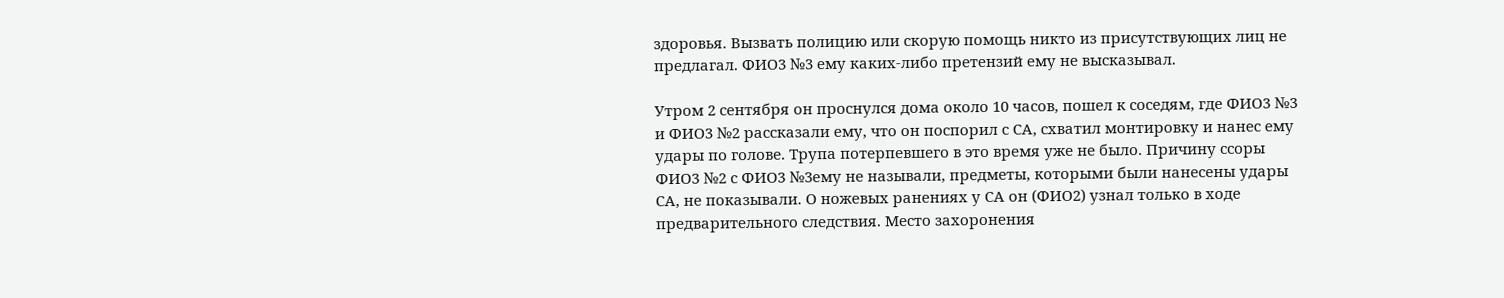здоровья. Вызвать полицию или скорую помощь никто из присутствующих лиц не предлагал. ФИО3 №3 ему каких-либо претензий ему не высказывал.

Утром 2 сентября он проснулся дома около 10 часов, пошел к соседям, где ФИО3 №3 и ФИО3 №2 рассказали ему, что он поспорил с СА, схватил монтировку и нанес ему удары по голове. Трупа потерпевшего в это время уже не было. Причину ссоры ФИО3 №2 с ФИО3 №3ему не называли, предметы, которыми были нанесены удары СА, не показывали. О ножевых ранениях у СА он (ФИО2) узнал только в ходе предварительного следствия. Место захоронения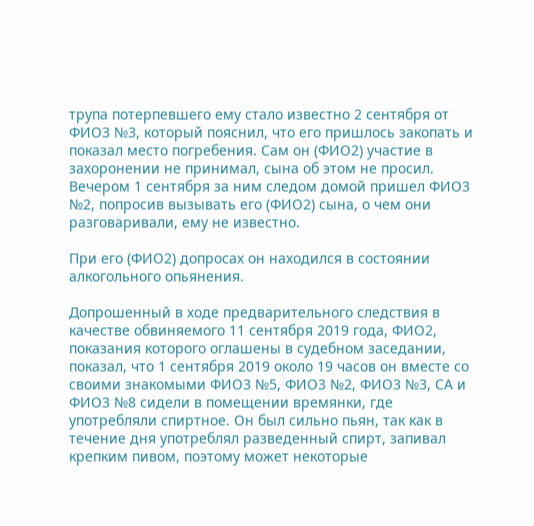трупа потерпевшего ему стало известно 2 сентября от ФИО3 №3, который пояснил, что его пришлось закопать и показал место погребения. Сам он (ФИО2) участие в захоронении не принимал, сына об этом не просил. Вечером 1 сентября за ним следом домой пришел ФИО3 №2, попросив вызывать его (ФИО2) сына, о чем они разговаривали, ему не известно.

При его (ФИО2) допросах он находился в состоянии алкогольного опьянения.

Допрошенный в ходе предварительного следствия в качестве обвиняемого 11 сентября 2019 года, ФИО2, показания которого оглашены в судебном заседании, показал, что 1 сентября 2019 около 19 часов он вместе со своими знакомыми ФИО3 №5, ФИО3 №2, ФИО3 №3, СА и ФИО3 №8 сидели в помещении времянки, где употребляли спиртное. Он был сильно пьян, так как в течение дня употреблял разведенный спирт, запивал крепким пивом, поэтому может некоторые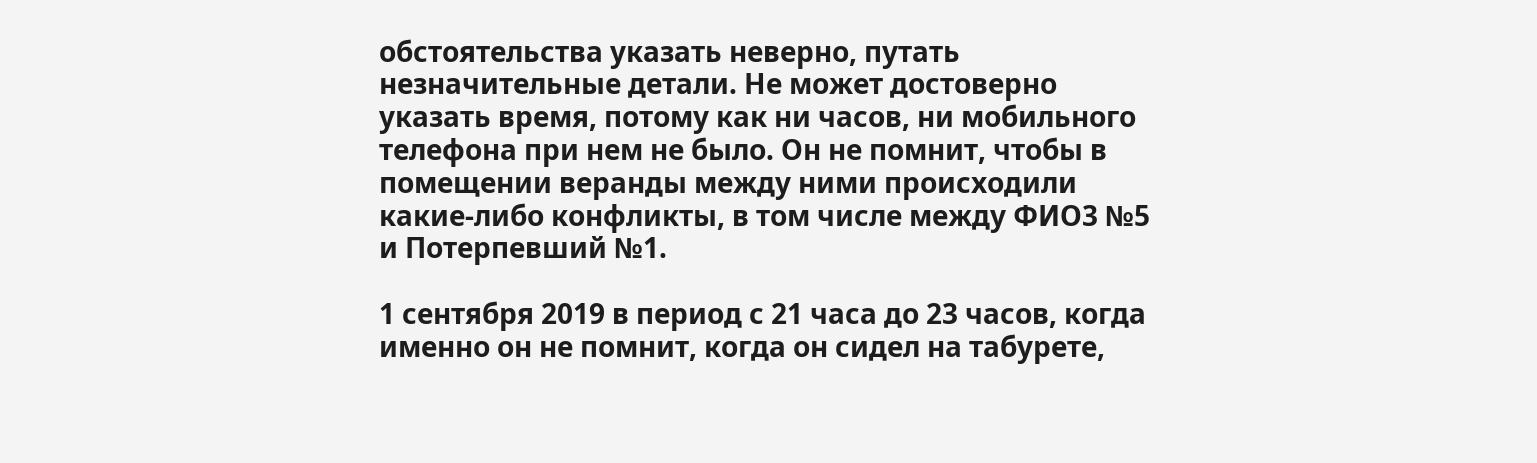обстоятельства указать неверно, путать незначительные детали. Не может достоверно указать время, потому как ни часов, ни мобильного телефона при нем не было. Он не помнит, чтобы в помещении веранды между ними происходили какие-либо конфликты, в том числе между ФИО3 №5 и Потерпевший №1.

1 сентября 2019 в период с 21 часа до 23 часов, когда именно он не помнит, когда он сидел на табурете,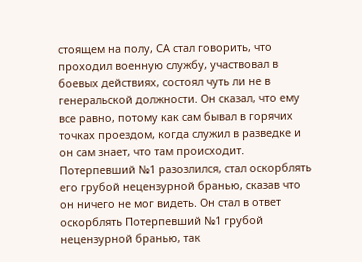стоящем на полу, СА стал говорить, что проходил военную службу, участвовал в боевых действиях, состоял чуть ли не в генеральской должности. Он сказал, что ему все равно, потому как сам бывал в горячих точках проездом, когда служил в разведке и он сам знает, что там происходит. Потерпевший №1 разозлился, стал оскорблять его грубой нецензурной бранью, сказав что он ничего не мог видеть. Он стал в ответ оскорблять Потерпевший №1 грубой нецензурной бранью, так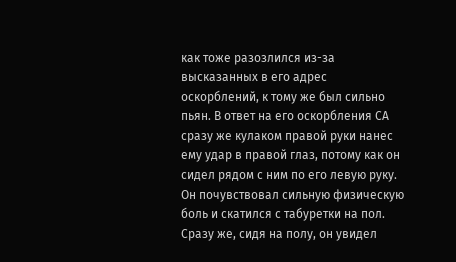как тоже разозлился из-за высказанных в его адрес оскорблений, к тому же был сильно пьян. В ответ на его оскорбления СА сразу же кулаком правой руки нанес ему удар в правой глаз, потому как он сидел рядом с ним по его левую руку. Он почувствовал сильную физическую боль и скатился с табуретки на пол. Сразу же, сидя на полу, он увидел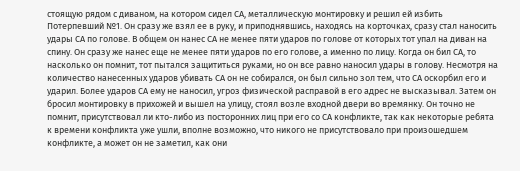стоящую рядом с диваном, на котором сидел СА, металлическую монтировку и решил ей избить Потерпевший №1. Он сразу же взял ее в руку, и приподнявшись, находясь на корточках, сразу стал наносить удары СА по голове. В общем он нанес СА не менее пяти ударов по голове от которых тот упал на диван на спину. Он сразу же нанес еще не менее пяти ударов по его голове, а именно по лицу. Когда он бил СА, то насколько он помнит, тот пытался защититься руками, но он все равно наносил удары в голову. Несмотря на количество нанесенных ударов убивать СА он не собирался, он был сильно зол тем, что СА оскорбил его и ударил. Более ударов СА ему не наносил, угроз физической расправой в его адрес не высказывал. Затем он бросил монтировку в прихожей и вышел на улицу, стоял возле входной двери во времянку. Он точно не помнит, присутствовал ли кто-либо из посторонних лиц при его со СА конфликте, так как некоторые ребята к времени конфликта уже ушли, вполне возможно, что никого не присутствовало при произошедшем конфликте, а может он не заметил, как они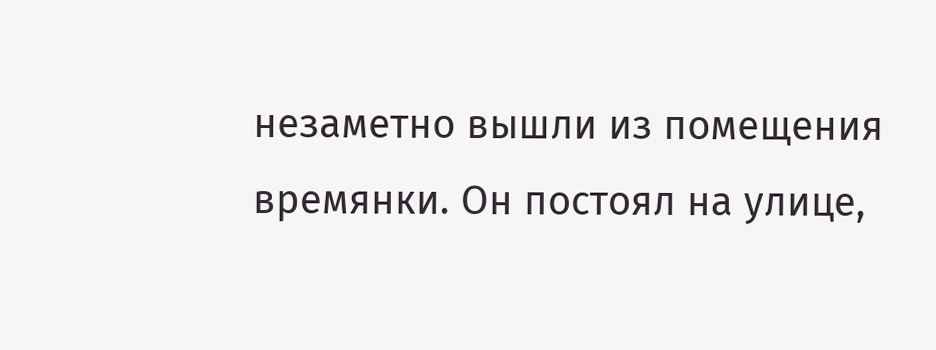незаметно вышли из помещения времянки. Он постоял на улице,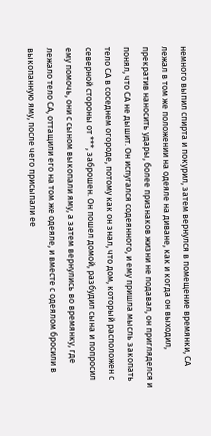немного выпил спирта и покурил, затем вернулся в помещение времянки, СА лежал в том же положении на одеяле на диване, как и когда он выходил, прекратив наносить удары, более признаков жизни не подавал, он пригляделся и понял, что СА не дышит. Он испугался содеянного, и ему пришла мысль закопать тело СА в соседнем огороде, потому как он знал, что дом, который расположен с северной стороны от ***, заброшен. Он пошел домой, разбудил сына и попросил ему помочь, они с сыном выкопали яму, а затем вернулись во времянку, где лежало тело СА, оттащили его на том же одеяле, и вместе с одеялом бросили в выкопанную яму, после чего присыпали ее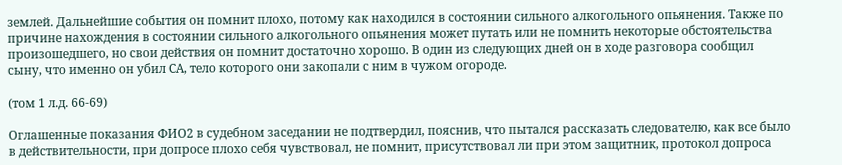землей. Дальнейшие события он помнит плохо, потому как находился в состоянии сильного алкогольного опьянения. Также по причине нахождения в состоянии сильного алкогольного опьянения может путать или не помнить некоторые обстоятельства произошедшего, но свои действия он помнит достаточно хорошо. В один из следующих дней он в ходе разговора сообщил сыну, что именно он убил СА, тело которого они закопали с ним в чужом огороде.

(том 1 л.д. 66-69)

Оглашенные показания ФИО2 в судебном заседании не подтвердил, пояснив, что пытался рассказать следователю, как все было в действительности, при допросе плохо себя чувствовал, не помнит, присутствовал ли при этом защитник, протокол допроса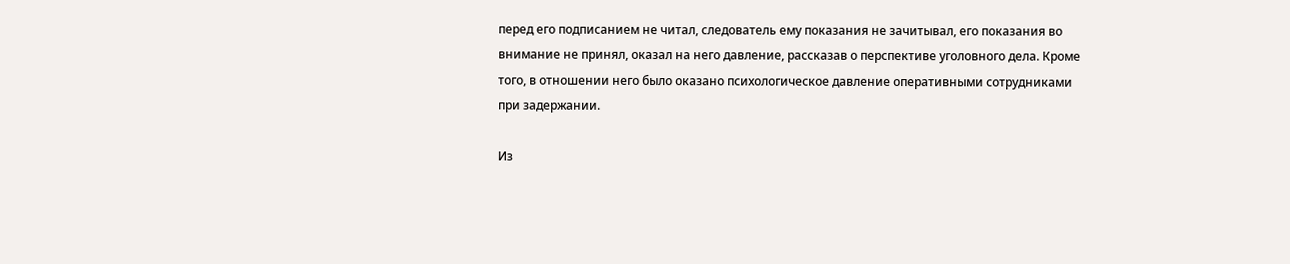перед его подписанием не читал, следователь ему показания не зачитывал, его показания во внимание не принял, оказал на него давление, рассказав о перспективе уголовного дела. Кроме того, в отношении него было оказано психологическое давление оперативными сотрудниками при задержании.

Из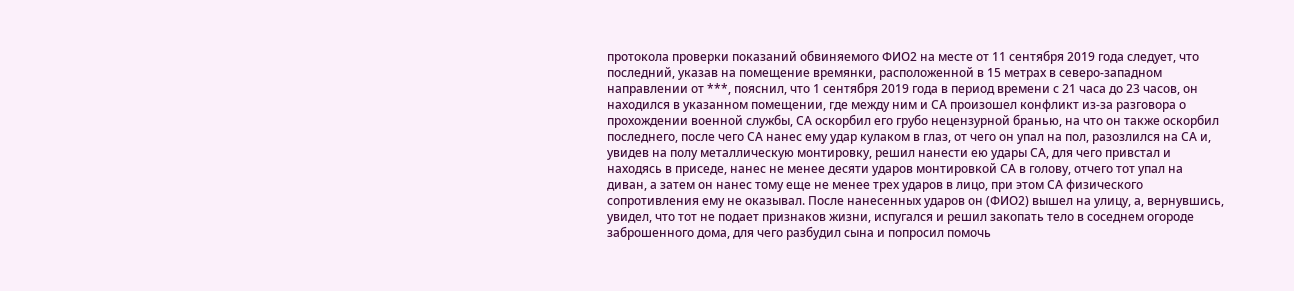протокола проверки показаний обвиняемого ФИО2 на месте от 11 сентября 2019 года следует, что последний, указав на помещение времянки, расположенной в 15 метрах в северо-западном направлении от ***, пояснил, что 1 сентября 2019 года в период времени с 21 часа до 23 часов, он находился в указанном помещении, где между ним и СА произошел конфликт из-за разговора о прохождении военной службы, СА оскорбил его грубо нецензурной бранью, на что он также оскорбил последнего, после чего СА нанес ему удар кулаком в глаз, от чего он упал на пол, разозлился на СА и, увидев на полу металлическую монтировку, решил нанести ею удары СА, для чего привстал и находясь в приседе, нанес не менее десяти ударов монтировкой СА в голову, отчего тот упал на диван, а затем он нанес тому еще не менее трех ударов в лицо, при этом СА физического сопротивления ему не оказывал. После нанесенных ударов он (ФИО2) вышел на улицу, а, вернувшись, увидел, что тот не подает признаков жизни, испугался и решил закопать тело в соседнем огороде заброшенного дома, для чего разбудил сына и попросил помочь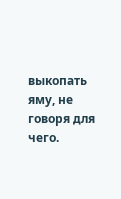выкопать яму, не говоря для чего.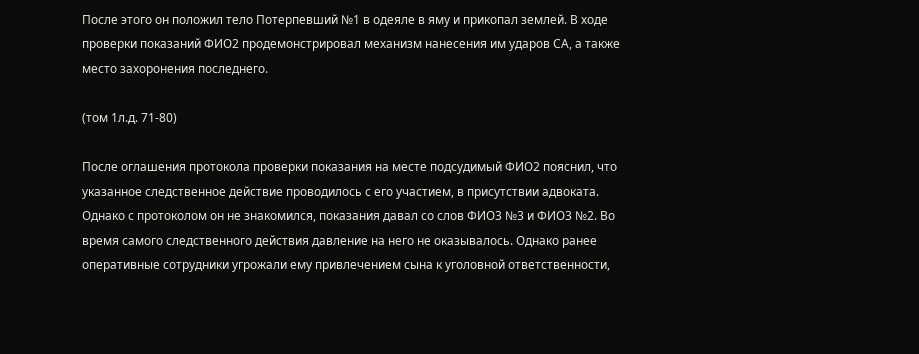После этого он положил тело Потерпевший №1 в одеяле в яму и прикопал землей. В ходе проверки показаний ФИО2 продемонстрировал механизм нанесения им ударов СА, а также место захоронения последнего.

(том 1л.д. 71-80)

После оглашения протокола проверки показания на месте подсудимый ФИО2 пояснил, что указанное следственное действие проводилось с его участием, в присутствии адвоката. Однако с протоколом он не знакомился, показания давал со слов ФИО3 №3 и ФИО3 №2. Во время самого следственного действия давление на него не оказывалось. Однако ранее оперативные сотрудники угрожали ему привлечением сына к уголовной ответственности,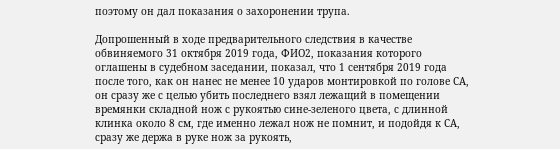поэтому он дал показания о захоронении трупа.

Допрошенный в ходе предварительного следствия в качестве обвиняемого 31 октября 2019 года, ФИО2, показания которого оглашены в судебном заседании, показал, что 1 сентября 2019 года после того, как он нанес не менее 10 ударов монтировкой по голове СА, он сразу же с целью убить последнего взял лежащий в помещении времянки складной нож с рукоятью сине-зеленого цвета, с длинной клинка около 8 см, где именно лежал нож не помнит, и подойдя к СА, сразу же держа в руке нож за рукоять,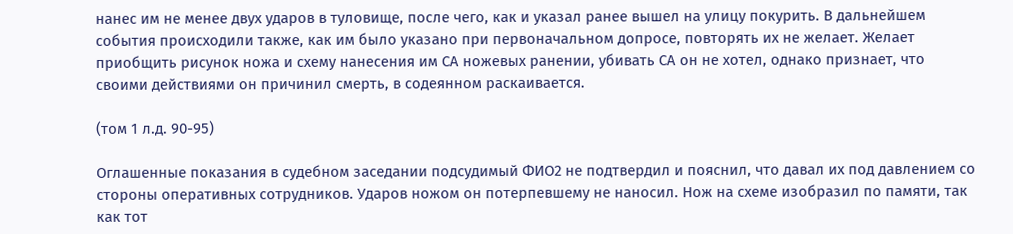нанес им не менее двух ударов в туловище, после чего, как и указал ранее вышел на улицу покурить. В дальнейшем события происходили также, как им было указано при первоначальном допросе, повторять их не желает. Желает приобщить рисунок ножа и схему нанесения им СА ножевых ранении, убивать СА он не хотел, однако признает, что своими действиями он причинил смерть, в содеянном раскаивается.

(том 1 л.д. 90-95)

Оглашенные показания в судебном заседании подсудимый ФИО2 не подтвердил и пояснил, что давал их под давлением со стороны оперативных сотрудников. Ударов ножом он потерпевшему не наносил. Нож на схеме изобразил по памяти, так как тот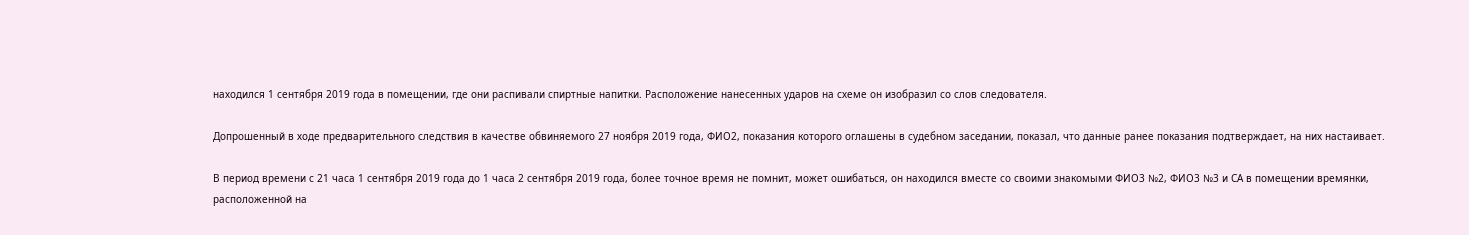находился 1 сентября 2019 года в помещении, где они распивали спиртные напитки. Расположение нанесенных ударов на схеме он изобразил со слов следователя.

Допрошенный в ходе предварительного следствия в качестве обвиняемого 27 ноября 2019 года, ФИО2, показания которого оглашены в судебном заседании, показал, что данные ранее показания подтверждает, на них настаивает.

В период времени с 21 часа 1 сентября 2019 года до 1 часа 2 сентября 2019 года, более точное время не помнит, может ошибаться, он находился вместе со своими знакомыми ФИО3 №2, ФИО3 №3 и СА в помещении времянки, расположенной на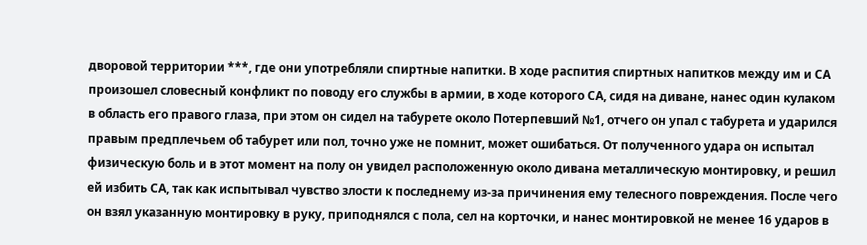дворовой территории ***, где они употребляли спиртные напитки. В ходе распития спиртных напитков между им и СА произошел словесный конфликт по поводу его службы в армии, в ходе которого СА, сидя на диване, нанес один кулаком в область его правого глаза, при этом он сидел на табурете около Потерпевший №1, отчего он упал с табурета и ударился правым предплечьем об табурет или пол, точно уже не помнит, может ошибаться. От полученного удара он испытал физическую боль и в этот момент на полу он увидел расположенную около дивана металлическую монтировку, и решил ей избить СА, так как испытывал чувство злости к последнему из-за причинения ему телесного повреждения. После чего он взял указанную монтировку в руку, приподнялся с пола, сел на корточки, и нанес монтировкой не менее 16 ударов в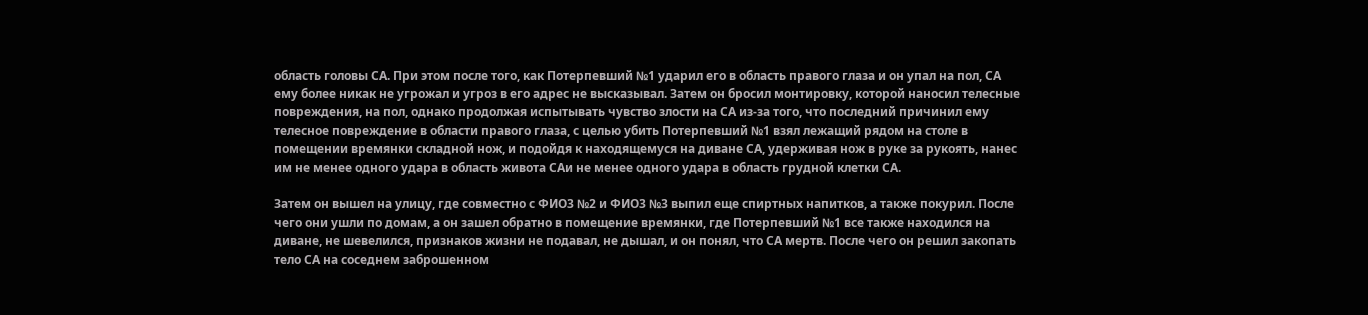область головы СА. При этом после того, как Потерпевший №1 ударил его в область правого глаза и он упал на пол, СА ему более никак не угрожал и угроз в его адрес не высказывал. Затем он бросил монтировку, которой наносил телесные повреждения, на пол, однако продолжая испытывать чувство злости на СА из-за того, что последний причинил ему телесное повреждение в области правого глаза, с целью убить Потерпевший №1 взял лежащий рядом на столе в помещении времянки складной нож, и подойдя к находящемуся на диване СА, удерживая нож в руке за рукоять, нанес им не менее одного удара в область живота САи не менее одного удара в область грудной клетки СА.

Затем он вышел на улицу, где совместно с ФИО3 №2 и ФИО3 №3 выпил еще спиртных напитков, а также покурил. После чего они ушли по домам, а он зашел обратно в помещение времянки, где Потерпевший №1 все также находился на диване, не шевелился, признаков жизни не подавал, не дышал, и он понял, что СА мертв. После чего он решил закопать тело СА на соседнем заброшенном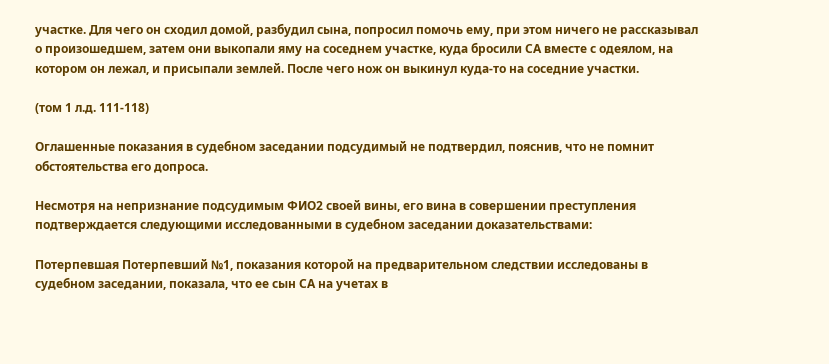участке. Для чего он сходил домой, разбудил сына, попросил помочь ему, при этом ничего не рассказывал о произошедшем, затем они выкопали яму на соседнем участке, куда бросили СА вместе с одеялом, на котором он лежал, и присыпали землей. После чего нож он выкинул куда-то на соседние участки.

(том 1 л.д. 111-118)

Оглашенные показания в судебном заседании подсудимый не подтвердил, пояснив, что не помнит обстоятельства его допроса.

Несмотря на непризнание подсудимым ФИО2 своей вины, его вина в совершении преступления подтверждается следующими исследованными в судебном заседании доказательствами:

Потерпевшая Потерпевший №1, показания которой на предварительном следствии исследованы в судебном заседании, показала, что ее сын СА на учетах в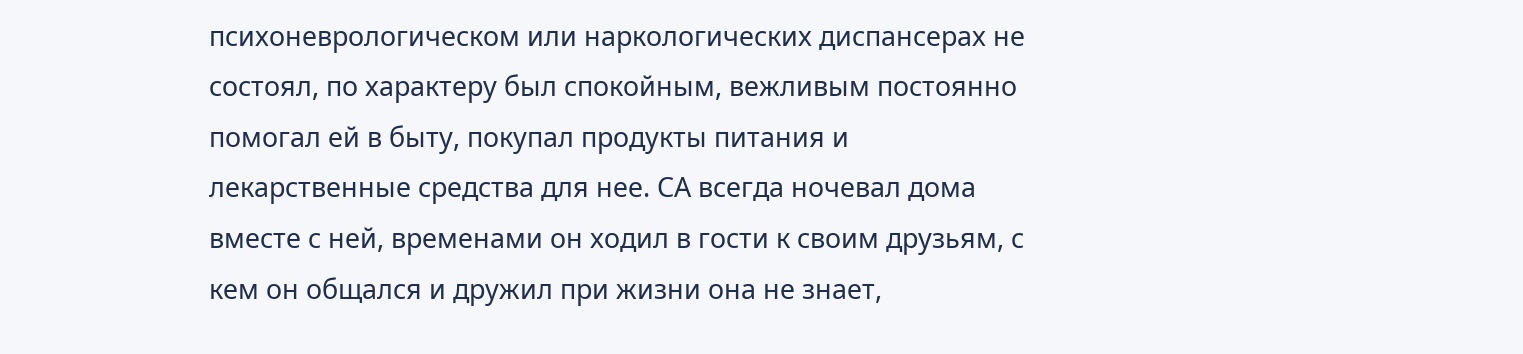психоневрологическом или наркологических диспансерах не состоял, по характеру был спокойным, вежливым постоянно помогал ей в быту, покупал продукты питания и лекарственные средства для нее. СА всегда ночевал дома вместе с ней, временами он ходил в гости к своим друзьям, с кем он общался и дружил при жизни она не знает,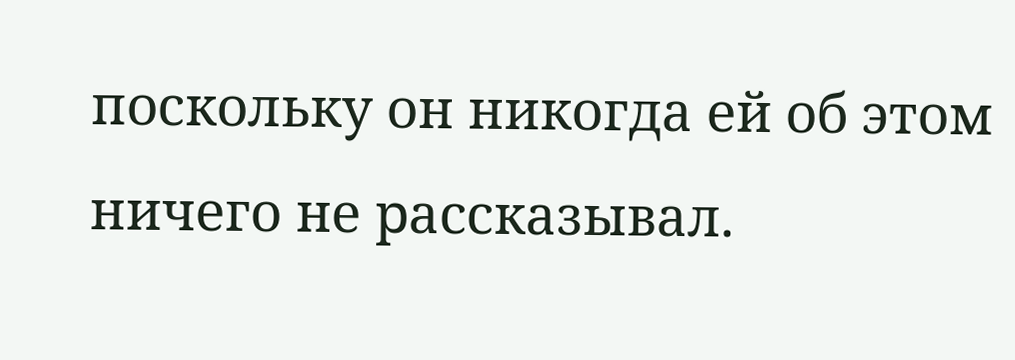поскольку он никогда ей об этом ничего не рассказывал.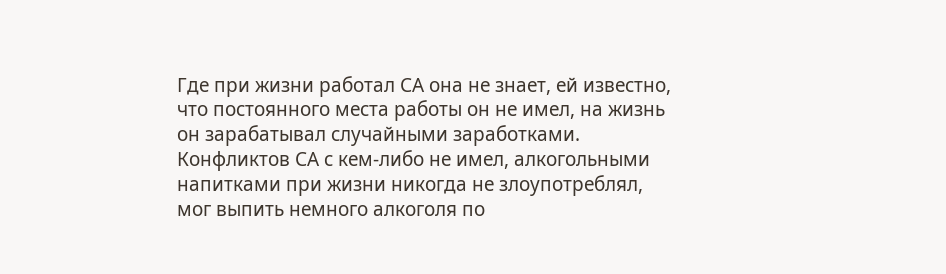Где при жизни работал СА она не знает, ей известно, что постоянного места работы он не имел, на жизнь он зарабатывал случайными заработками. Конфликтов СА с кем-либо не имел, алкогольными напитками при жизни никогда не злоупотреблял, мог выпить немного алкоголя по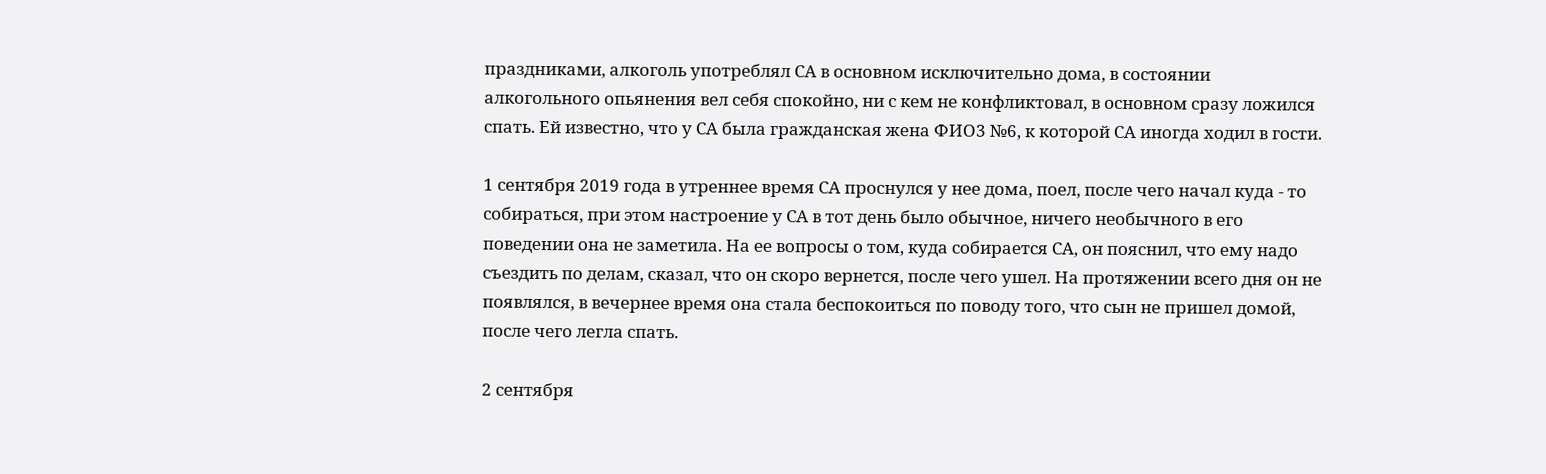праздниками, алкоголь употреблял СА в основном исключительно дома, в состоянии алкогольного опьянения вел себя спокойно, ни с кем не конфликтовал, в основном сразу ложился спать. Ей известно, что у СА была гражданская жена ФИО3 №6, к которой СА иногда ходил в гости.

1 сентября 2019 года в утреннее время СА проснулся у нее дома, поел, после чего начал куда - то собираться, при этом настроение у СА в тот день было обычное, ничего необычного в его поведении она не заметила. На ее вопросы о том, куда собирается СА, он пояснил, что ему надо съездить по делам, сказал, что он скоро вернется, после чего ушел. На протяжении всего дня он не появлялся, в вечернее время она стала беспокоиться по поводу того, что сын не пришел домой, после чего легла спать.

2 сентября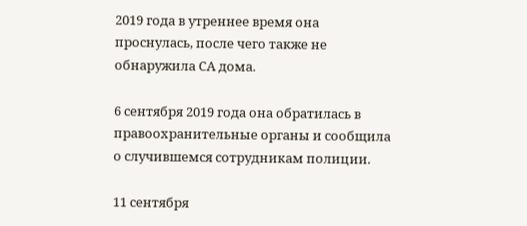2019 года в утреннее время она проснулась, после чего также не обнаружила СА дома.

6 сентября 2019 года она обратилась в правоохранительные органы и сообщила о случившемся сотрудникам полиции.

11 сентября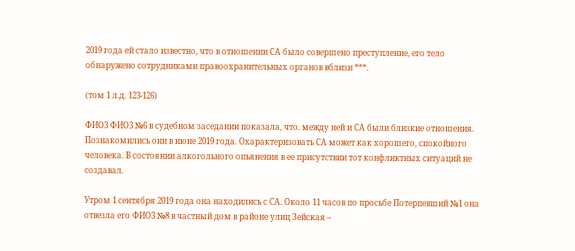2019 года ей стало известно, что в отношении СА было совершено преступление, его тело обнаружено сотрудниками правоохранительных органов вблизи ***.

(том 1 л.д. 123-126)

ФИО3 ФИО3 №6 в судебном заседании показала, что. между ней и СА были близкие отношения. Познакомились они в июне 2019 года. Охарактеризовать СА может как хорошего, спокойного человека. В состоянии алкогольного опьянения в ее присутствии тот конфликтных ситуаций не создавал.

Утром 1 сентября 2019 года она находились с СА. Около 11 часов по просьбе Потерпевший №1 она отвезла его ФИО3 №8 в частный дом в районе улиц Зейская –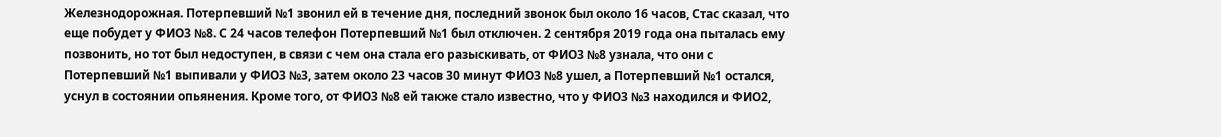Железнодорожная. Потерпевший №1 звонил ей в течение дня, последний звонок был около 16 часов, Стас сказал, что еще побудет у ФИО3 №8. С 24 часов телефон Потерпевший №1 был отключен. 2 сентября 2019 года она пыталась ему позвонить, но тот был недоступен, в связи с чем она стала его разыскивать, от ФИО3 №8 узнала, что они с Потерпевший №1 выпивали у ФИО3 №3, затем около 23 часов 30 минут ФИО3 №8 ушел, а Потерпевший №1 остался, уснул в состоянии опьянения. Кроме того, от ФИО3 №8 ей также стало известно, что у ФИО3 №3 находился и ФИО2,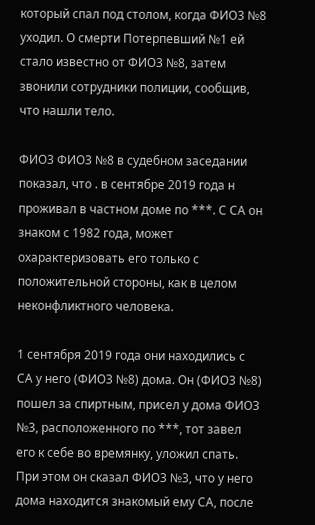который спал под столом, когда ФИО3 №8 уходил. О смерти Потерпевший №1 ей стало известно от ФИО3 №8, затем звонили сотрудники полиции, сообщив, что нашли тело.

ФИО3 ФИО3 №8 в судебном заседании показал, что . в сентябре 2019 года н проживал в частном доме по ***. С СА он знаком с 1982 года, может охарактеризовать его только с положительной стороны, как в целом неконфликтного человека.

1 сентября 2019 года они находились с СА у него (ФИО3 №8) дома. Он (ФИО3 №8) пошел за спиртным, присел у дома ФИО3 №3, расположенного по ***, тот завел его к себе во времянку, уложил спать. При этом он сказал ФИО3 №3, что у него дома находится знакомый ему СА, после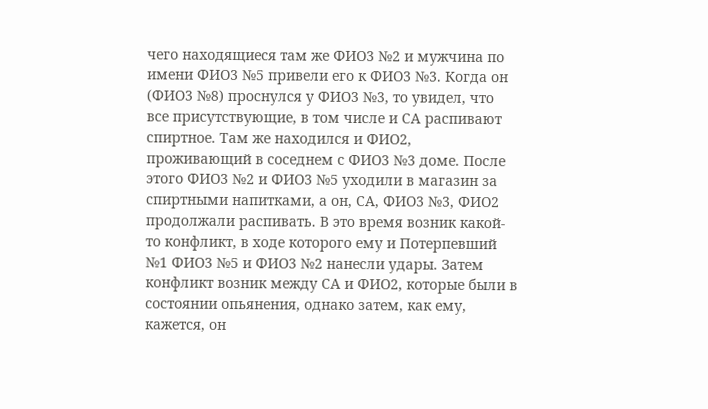чего находящиеся там же ФИО3 №2 и мужчина по имени ФИО3 №5 привели его к ФИО3 №3. Когда он (ФИО3 №8) проснулся у ФИО3 №3, то увидел, что все присутствующие, в том числе и СА распивают спиртное. Там же находился и ФИО2, проживающий в соседнем с ФИО3 №3 доме. После этого ФИО3 №2 и ФИО3 №5 уходили в магазин за спиртными напитками, а он, СА, ФИО3 №3, ФИО2 продолжали распивать. В это время возник какой-то конфликт, в ходе которого ему и Потерпевший №1 ФИО3 №5 и ФИО3 №2 нанесли удары. Затем конфликт возник между СА и ФИО2, которые были в состоянии опьянения, однако затем, как ему, кажется, он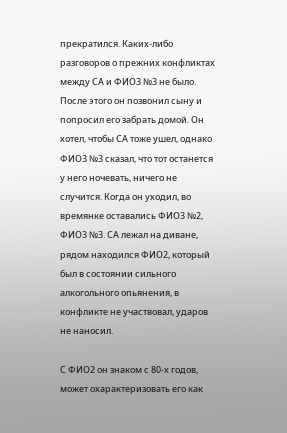прекратился. Каких-либо разговоров о прежних конфликтах между СА и ФИО3 №3 не было. После этого он позвонил сыну и попросил его забрать домой. Он хотел, чтобы СА тоже ушел, однако ФИО3 №3 сказал, что тот останется у него ночевать, ничего не случится. Когда он уходил, во времянке оставались ФИО3 №2, ФИО3 №3. СА лежал на диване, рядом находился ФИО2, который был в состоянии сильного алкогольного опьянения, в конфликте не участвовал, ударов не наносил.

С ФИО2 он знаком с 80-х годов, может охарактеризовать его как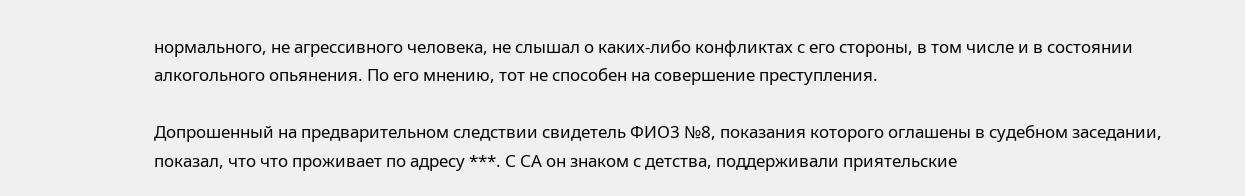нормального, не агрессивного человека, не слышал о каких-либо конфликтах с его стороны, в том числе и в состоянии алкогольного опьянения. По его мнению, тот не способен на совершение преступления.

Допрошенный на предварительном следствии свидетель ФИО3 №8, показания которого оглашены в судебном заседании, показал, что что проживает по адресу ***. С СА он знаком с детства, поддерживали приятельские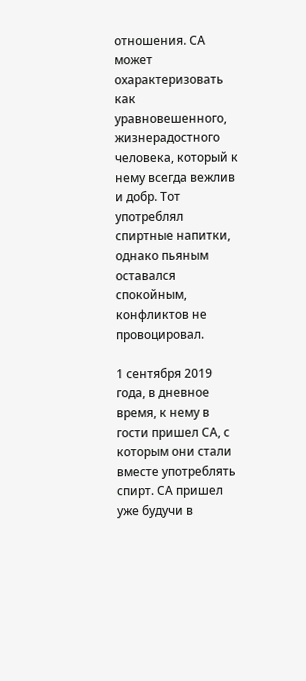отношения. СА может охарактеризовать как уравновешенного, жизнерадостного человека, который к нему всегда вежлив и добр. Тот употреблял спиртные напитки, однако пьяным оставался спокойным, конфликтов не провоцировал.

1 сентября 2019 года, в дневное время, к нему в гости пришел СА, с которым они стали вместе употреблять спирт. СА пришел уже будучи в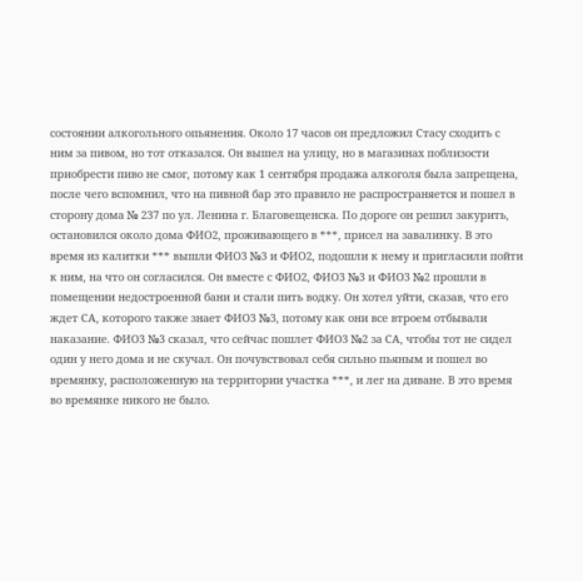состоянии алкогольного опьянения. Около 17 часов он предложил Стасу сходить с ним за пивом, но тот отказался. Он вышел на улицу, но в магазинах поблизости приобрести пиво не смог, потому как 1 сентября продажа алкоголя была запрещена, после чего вспомнил, что на пивной бар это правило не распространяется и пошел в сторону дома № 237 по ул. Ленина г. Благовещенска. По дороге он решил закурить, остановился около дома ФИО2, проживающего в ***, присел на завалинку. В это время из калитки *** вышли ФИО3 №3 и ФИО2, подошли к нему и пригласили пойти к ним, на что он согласился. Он вместе с ФИО2, ФИО3 №3 и ФИО3 №2 прошли в помещении недостроенной бани и стали пить водку. Он хотел уйти, сказав, что его ждет СА, которого также знает ФИО3 №3, потому как они все втроем отбывали наказание. ФИО3 №3 сказал, что сейчас пошлет ФИО3 №2 за СА, чтобы тот не сидел один у него дома и не скучал. Он почувствовал себя сильно пьяным и пошел во времянку, расположенную на территории участка ***, и лег на диване. В это время во времянке никого не было.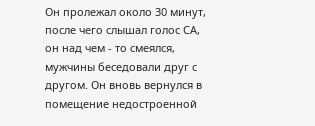Он пролежал около 30 минут, после чего слышал голос СА, он над чем - то смеялся, мужчины беседовали друг с другом. Он вновь вернулся в помещение недостроенной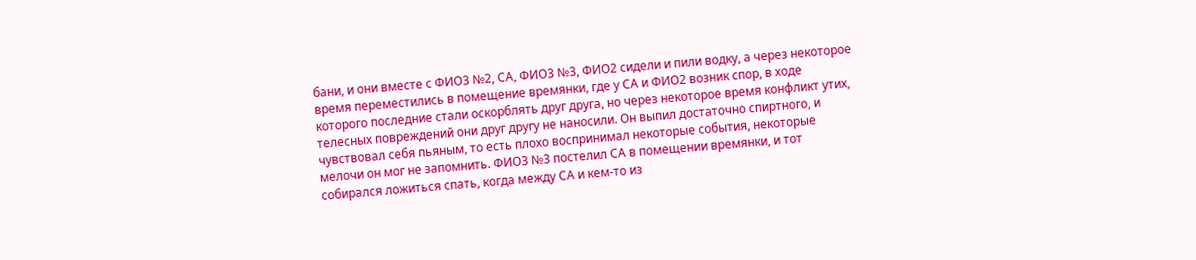бани, и они вместе с ФИО3 №2, СА, ФИО3 №3, ФИО2 сидели и пили водку, а через некоторое время переместились в помещение времянки, где у СА и ФИО2 возник спор, в ходе которого последние стали оскорблять друг друга, но через некоторое время конфликт утих, телесных повреждений они друг другу не наносили. Он выпил достаточно спиртного, и чувствовал себя пьяным, то есть плохо воспринимал некоторые события, некоторые мелочи он мог не запомнить. ФИО3 №3 постелил СА в помещении времянки, и тот собирался ложиться спать, когда между СА и кем-то из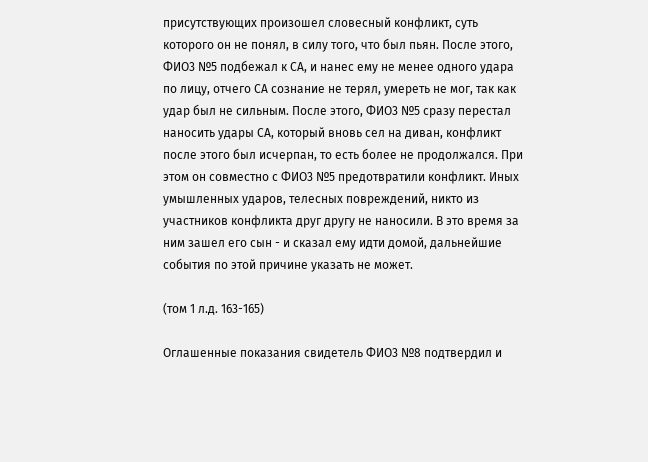присутствующих произошел словесный конфликт, суть которого он не понял, в силу того, что был пьян. После этого, ФИО3 №5 подбежал к СА, и нанес ему не менее одного удара по лицу, отчего СА сознание не терял, умереть не мог, так как удар был не сильным. После этого, ФИО3 №5 сразу перестал наносить удары СА, который вновь сел на диван, конфликт после этого был исчерпан, то есть более не продолжался. При этом он совместно с ФИО3 №5 предотвратили конфликт. Иных умышленных ударов, телесных повреждений, никто из участников конфликта друг другу не наносили. В это время за ним зашел его сын - и сказал ему идти домой, дальнейшие события по этой причине указать не может.

(том 1 л.д. 163-165)

Оглашенные показания свидетель ФИО3 №8 подтвердил и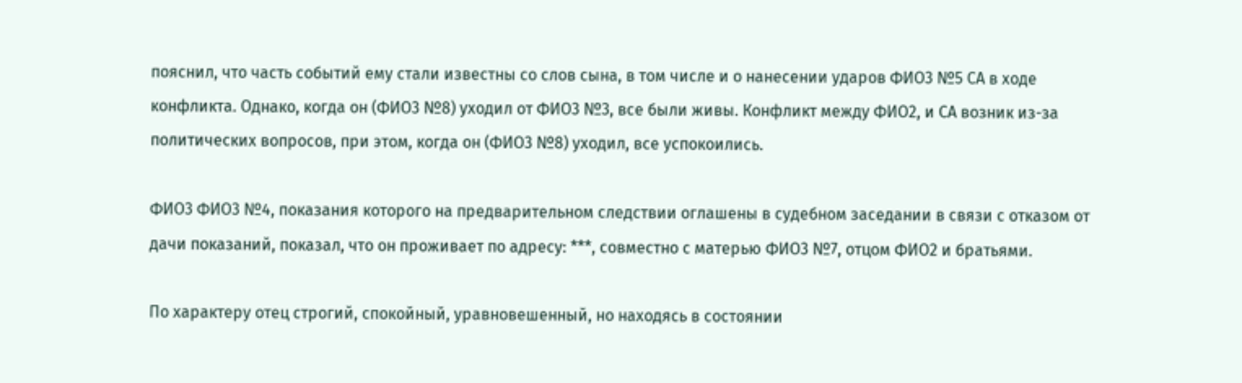пояснил, что часть событий ему стали известны со слов сына, в том числе и о нанесении ударов ФИО3 №5 СА в ходе конфликта. Однако, когда он (ФИО3 №8) уходил от ФИО3 №3, все были живы. Конфликт между ФИО2, и СА возник из-за политических вопросов, при этом, когда он (ФИО3 №8) уходил, все успокоились.

ФИО3 ФИО3 №4, показания которого на предварительном следствии оглашены в судебном заседании в связи с отказом от дачи показаний, показал, что он проживает по адресу: ***, совместно с матерью ФИО3 №7, отцом ФИО2 и братьями.

По характеру отец строгий, спокойный, уравновешенный, но находясь в состоянии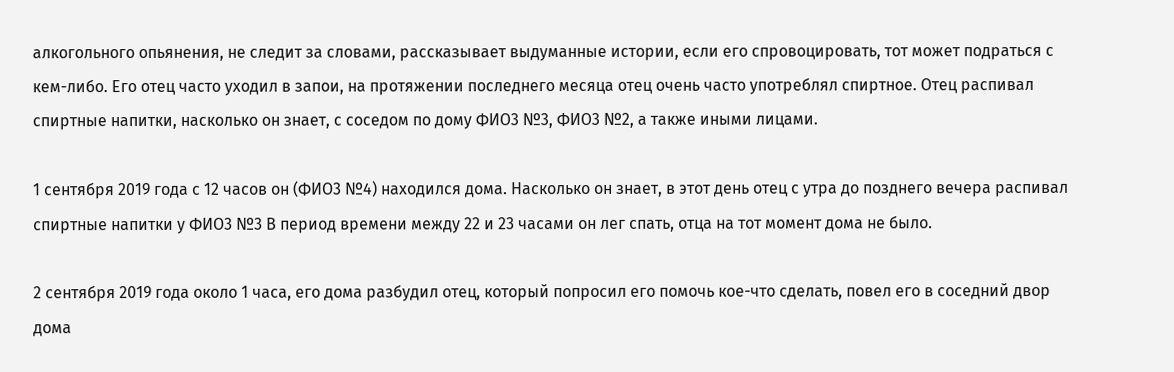алкогольного опьянения, не следит за словами, рассказывает выдуманные истории, если его спровоцировать, тот может подраться с кем-либо. Его отец часто уходил в запои, на протяжении последнего месяца отец очень часто употреблял спиртное. Отец распивал спиртные напитки, насколько он знает, с соседом по дому ФИО3 №3, ФИО3 №2, а также иными лицами.

1 сентября 2019 года с 12 часов он (ФИО3 №4) находился дома. Насколько он знает, в этот день отец с утра до позднего вечера распивал спиртные напитки у ФИО3 №3 В период времени между 22 и 23 часами он лег спать, отца на тот момент дома не было.

2 сентября 2019 года около 1 часа, его дома разбудил отец, который попросил его помочь кое-что сделать, повел его в соседний двор дома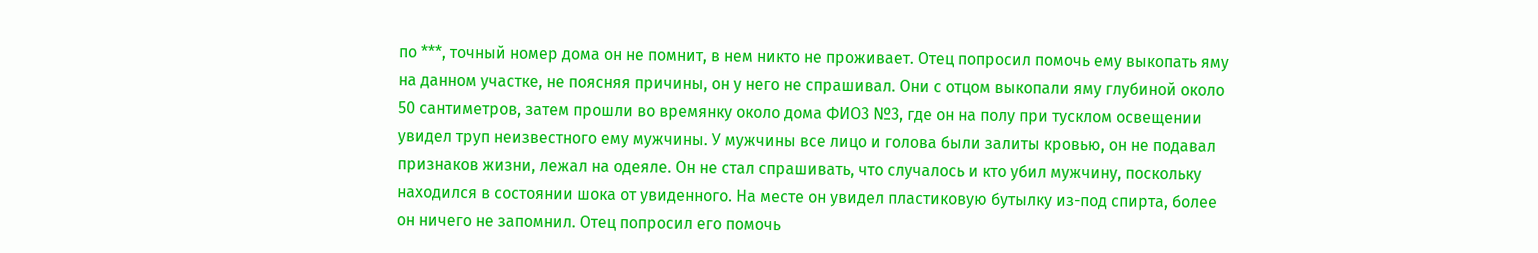по ***, точный номер дома он не помнит, в нем никто не проживает. Отец попросил помочь ему выкопать яму на данном участке, не поясняя причины, он у него не спрашивал. Они с отцом выкопали яму глубиной около 50 сантиметров, затем прошли во времянку около дома ФИО3 №3, где он на полу при тусклом освещении увидел труп неизвестного ему мужчины. У мужчины все лицо и голова были залиты кровью, он не подавал признаков жизни, лежал на одеяле. Он не стал спрашивать, что случалось и кто убил мужчину, поскольку находился в состоянии шока от увиденного. На месте он увидел пластиковую бутылку из-под спирта, более он ничего не запомнил. Отец попросил его помочь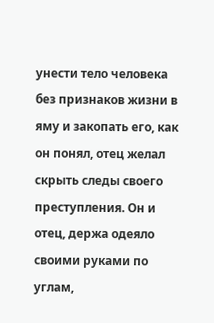унести тело человека без признаков жизни в яму и закопать его, как он понял, отец желал скрыть следы своего преступления. Он и отец, держа одеяло своими руками по углам,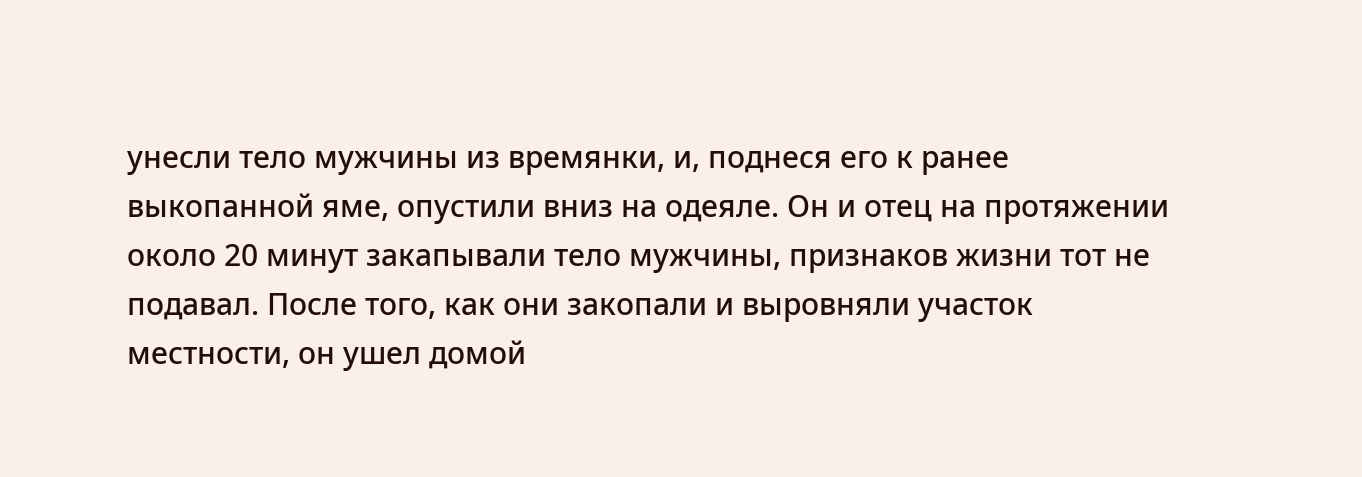унесли тело мужчины из времянки, и, поднеся его к ранее выкопанной яме, опустили вниз на одеяле. Он и отец на протяжении около 20 минут закапывали тело мужчины, признаков жизни тот не подавал. После того, как они закопали и выровняли участок местности, он ушел домой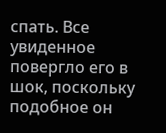спать. Все увиденное повергло его в шок, поскольку подобное он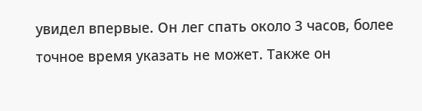увидел впервые. Он лег спать около 3 часов, более точное время указать не может. Также он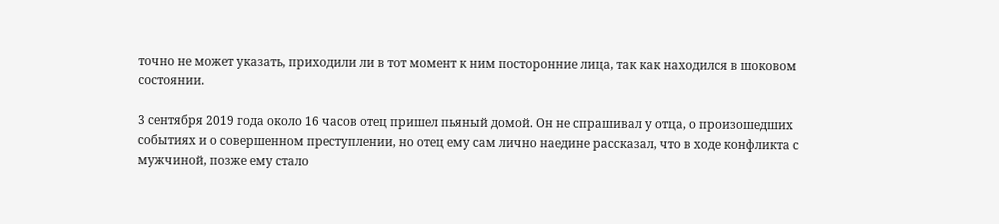точно не может указать, приходили ли в тот момент к ним посторонние лица, так как находился в шоковом состоянии.

3 сентября 2019 года около 16 часов отец пришел пьяный домой. Он не спрашивал у отца, о произошедших событиях и о совершенном преступлении, но отец ему сам лично наедине рассказал, что в ходе конфликта с мужчиной, позже ему стало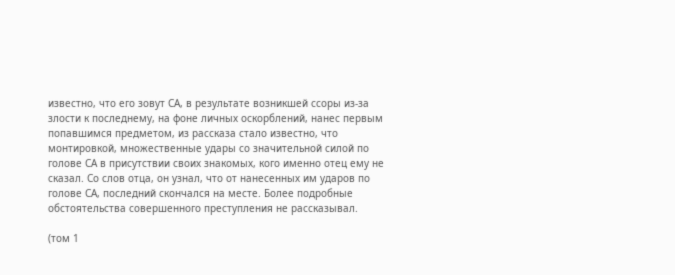известно, что его зовут СА, в результате возникшей ссоры из-за злости к последнему, на фоне личных оскорблений, нанес первым попавшимся предметом, из рассказа стало известно, что монтировкой, множественные удары со значительной силой по голове СА в присутствии своих знакомых, кого именно отец ему не сказал. Со слов отца, он узнал, что от нанесенных им ударов по голове СА, последний скончался на месте. Более подробные обстоятельства совершенного преступления не рассказывал.

(том 1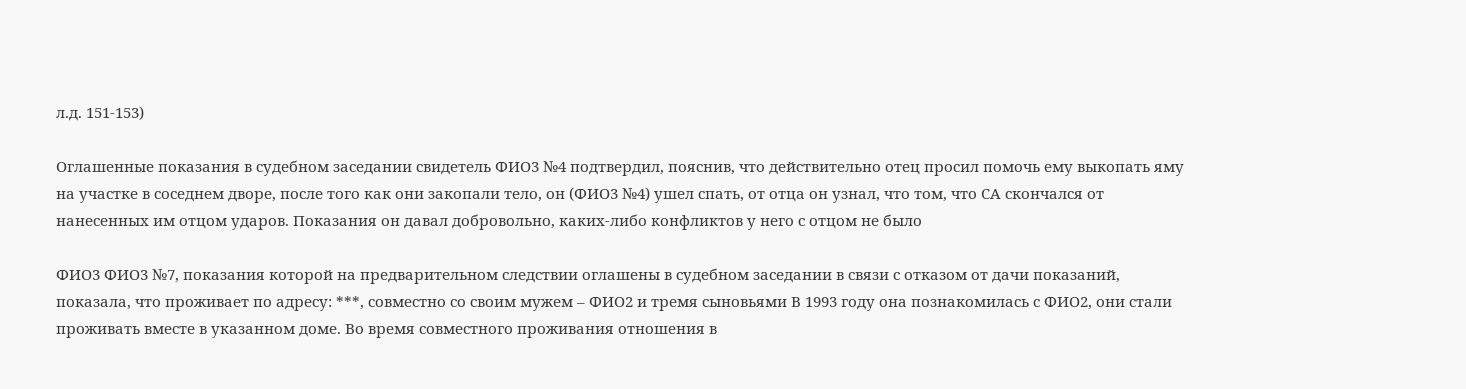л.д. 151-153)

Оглашенные показания в судебном заседании свидетель ФИО3 №4 подтвердил, пояснив, что действительно отец просил помочь ему выкопать яму на участке в соседнем дворе, после того как они закопали тело, он (ФИО3 №4) ушел спать, от отца он узнал, что том, что СА скончался от нанесенных им отцом ударов. Показания он давал добровольно, каких-либо конфликтов у него с отцом не было

ФИО3 ФИО3 №7, показания которой на предварительном следствии оглашены в судебном заседании в связи с отказом от дачи показаний, показала, что проживает по адресу: ***, совместно со своим мужем – ФИО2 и тремя сыновьями В 1993 году она познакомилась с ФИО2, они стали проживать вместе в указанном доме. Во время совместного проживания отношения в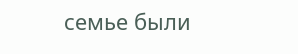семье были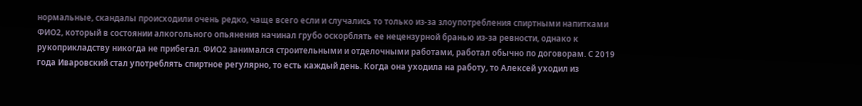нормальные, скандалы происходили очень редко, чаще всего если и случались то только из-за злоупотребления спиртными напитками ФИО2, который в состоянии алкогольного опьянения начинал грубо оскорблять ее нецензурной бранью из-за ревности, однако к рукоприкладству никогда не прибегал. ФИО2 занимался строительными и отделочными работами, работал обычно по договорам. С 2019 года Иваровский стал употреблять спиртное регулярно, то есть каждый день. Когда она уходила на работу, то Алексей уходил из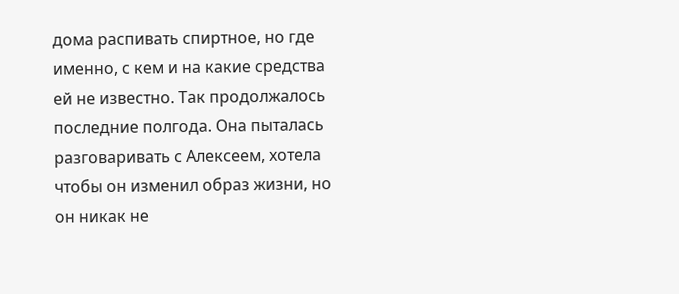дома распивать спиртное, но где именно, с кем и на какие средства ей не известно. Так продолжалось последние полгода. Она пыталась разговаривать с Алексеем, хотела чтобы он изменил образ жизни, но он никак не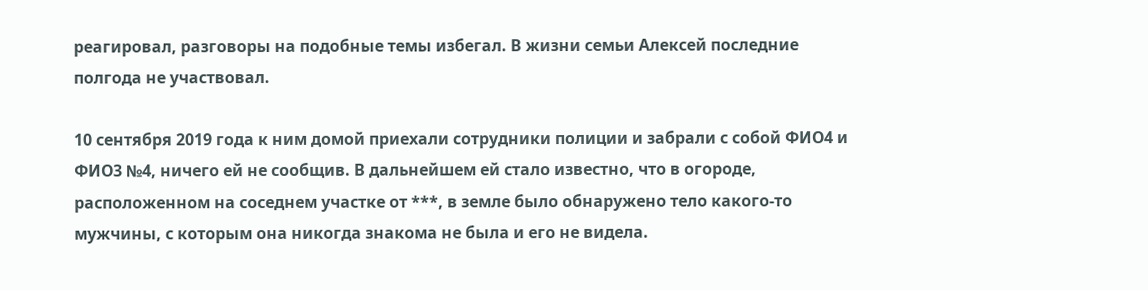реагировал, разговоры на подобные темы избегал. В жизни семьи Алексей последние полгода не участвовал.

10 сентября 2019 года к ним домой приехали сотрудники полиции и забрали с собой ФИО4 и ФИО3 №4, ничего ей не сообщив. В дальнейшем ей стало известно, что в огороде, расположенном на соседнем участке от ***, в земле было обнаружено тело какого-то мужчины, с которым она никогда знакома не была и его не видела.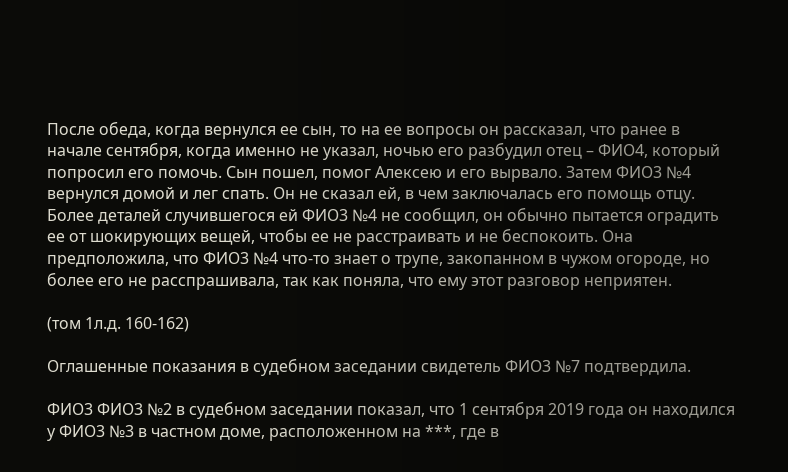После обеда, когда вернулся ее сын, то на ее вопросы он рассказал, что ранее в начале сентября, когда именно не указал, ночью его разбудил отец – ФИО4, который попросил его помочь. Сын пошел, помог Алексею и его вырвало. Затем ФИО3 №4 вернулся домой и лег спать. Он не сказал ей, в чем заключалась его помощь отцу. Более деталей случившегося ей ФИО3 №4 не сообщил, он обычно пытается оградить ее от шокирующих вещей, чтобы ее не расстраивать и не беспокоить. Она предположила, что ФИО3 №4 что-то знает о трупе, закопанном в чужом огороде, но более его не расспрашивала, так как поняла, что ему этот разговор неприятен.

(том 1л.д. 160-162)

Оглашенные показания в судебном заседании свидетель ФИО3 №7 подтвердила.

ФИО3 ФИО3 №2 в судебном заседании показал, что 1 сентября 2019 года он находился у ФИО3 №3 в частном доме, расположенном на ***, где в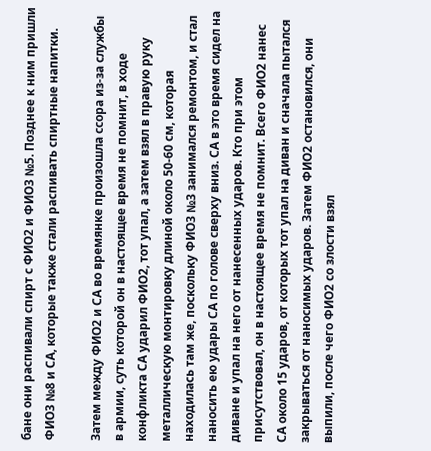бане они распивали спирт с ФИО2 и ФИО3 №5. Позднее к ним пришли ФИО3 №8 и СА, которые также стали распивать спиртные напитки.

Затем между ФИО2 и СА во времянке произошла ссора из-за службы в армии, суть которой он в настоящее время не помнит, в ходе конфликта СА ударил ФИО2, тот упал, а затем взял в правую руку металлическую монтировку длиной около 50-60 см, которая находилась там же, поскольку ФИО3 №3 занимался ремонтом, и стал наносить ею удары СА по голове сверху вниз. СА в это время сидел на диване и упал на него от нанесенных ударов. Кто при этом присутствовал, он в настоящее время не помнит. Всего ФИО2 нанес СА около 15 ударов, от которых тот упал на диван и сначала пытался закрываться от наносимых ударов. Затем ФИО2 остановился, они выпили, после чего ФИО2 со злости взял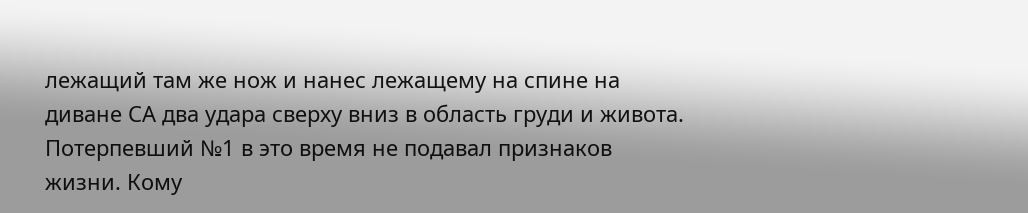лежащий там же нож и нанес лежащему на спине на диване СА два удара сверху вниз в область груди и живота. Потерпевший №1 в это время не подавал признаков жизни. Кому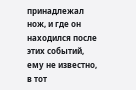принадлежал нож, и где он находился после этих событий, ему не известно, в тот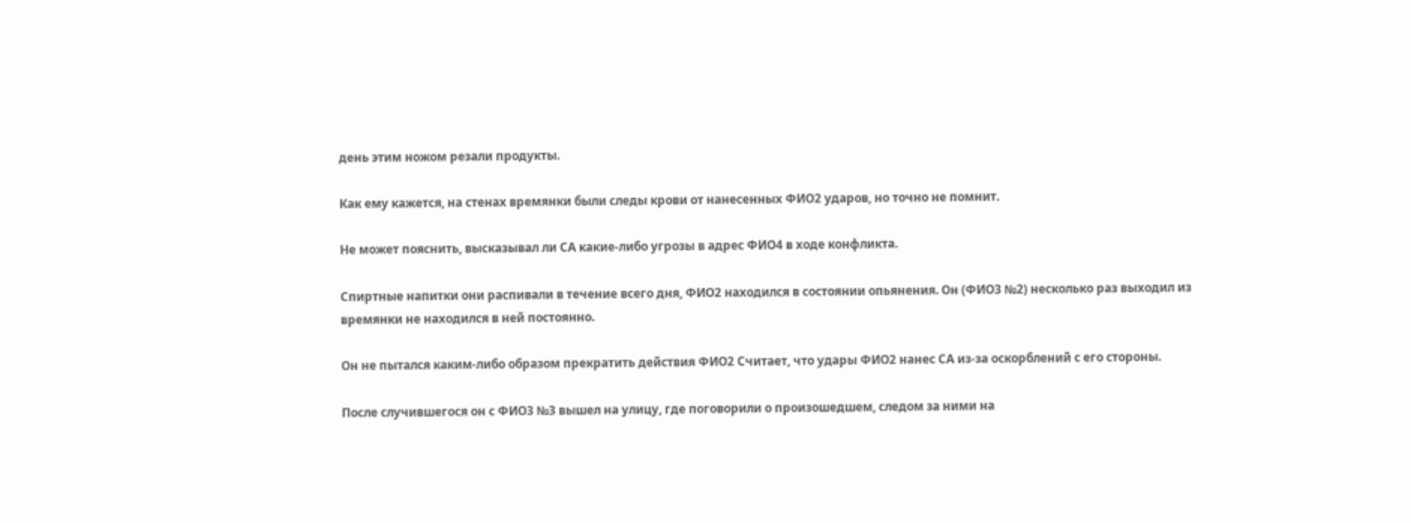день этим ножом резали продукты.

Как ему кажется, на стенах времянки были следы крови от нанесенных ФИО2 ударов, но точно не помнит.

Не может пояснить, высказывал ли СА какие-либо угрозы в адрес ФИО4 в ходе конфликта.

Спиртные напитки они распивали в течение всего дня, ФИО2 находился в состоянии опьянения. Он (ФИО3 №2) несколько раз выходил из времянки не находился в ней постоянно.

Он не пытался каким-либо образом прекратить действия ФИО2 Считает, что удары ФИО2 нанес СА из-за оскорблений с его стороны.

После случившегося он с ФИО3 №3 вышел на улицу, где поговорили о произошедшем, следом за ними на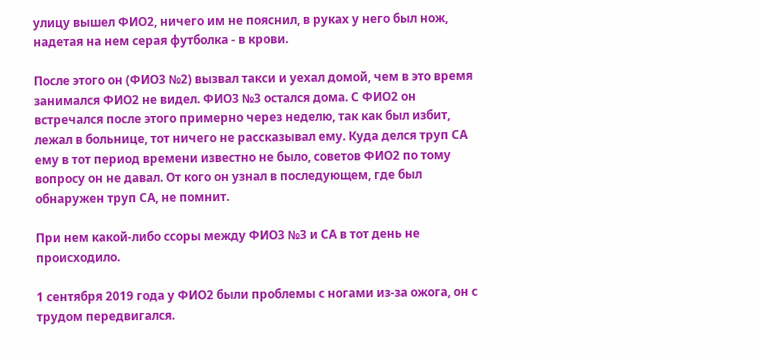улицу вышел ФИО2, ничего им не пояснил, в руках у него был нож, надетая на нем серая футболка - в крови.

После этого он (ФИО3 №2) вызвал такси и уехал домой, чем в это время занимался ФИО2 не видел. ФИО3 №3 остался дома. С ФИО2 он встречался после этого примерно через неделю, так как был избит, лежал в больнице, тот ничего не рассказывал ему. Куда делся труп СА ему в тот период времени известно не было, советов ФИО2 по тому вопросу он не давал. От кого он узнал в последующем, где был обнаружен труп СА, не помнит.

При нем какой-либо ссоры между ФИО3 №3 и СА в тот день не происходило.

1 сентября 2019 года у ФИО2 были проблемы с ногами из-за ожога, он с трудом передвигался.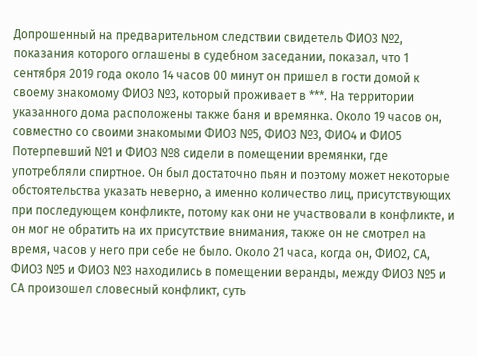Допрошенный на предварительном следствии свидетель ФИО3 №2, показания которого оглашены в судебном заседании, показал, что 1 сентября 2019 года около 14 часов 00 минут он пришел в гости домой к своему знакомому ФИО3 №3, который проживает в ***. На территории указанного дома расположены также баня и времянка. Около 19 часов он, совместно со своими знакомыми ФИО3 №5, ФИО3 №3, ФИО4 и ФИО5 Потерпевший №1 и ФИО3 №8 сидели в помещении времянки, где употребляли спиртное. Он был достаточно пьян и поэтому может некоторые обстоятельства указать неверно, а именно количество лиц, присутствующих при последующем конфликте, потому как они не участвовали в конфликте, и он мог не обратить на их присутствие внимания, также он не смотрел на время, часов у него при себе не было. Около 21 часа, когда он, ФИО2, СА, ФИО3 №5 и ФИО3 №3 находились в помещении веранды, между ФИО3 №5 и СА произошел словесный конфликт, суть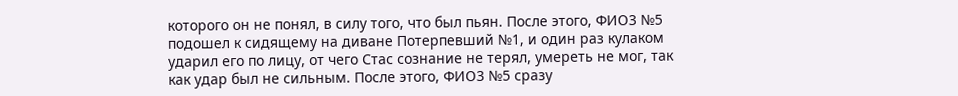которого он не понял, в силу того, что был пьян. После этого, ФИО3 №5 подошел к сидящему на диване Потерпевший №1, и один раз кулаком ударил его по лицу, от чего Стас сознание не терял, умереть не мог, так как удар был не сильным. После этого, ФИО3 №5 сразу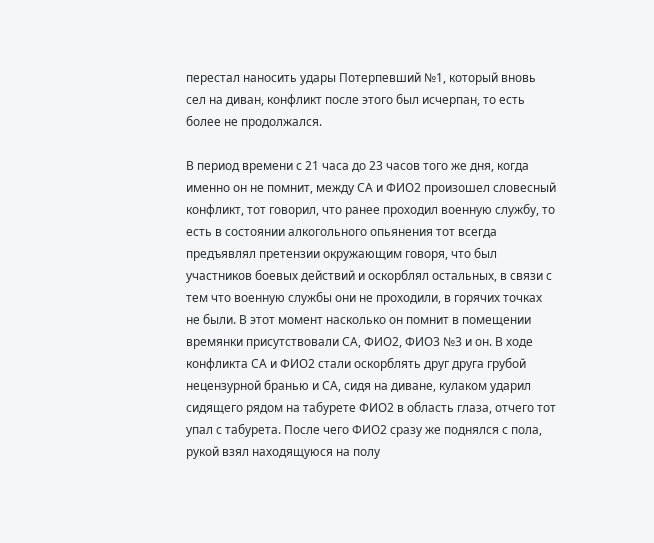перестал наносить удары Потерпевший №1, который вновь сел на диван, конфликт после этого был исчерпан, то есть более не продолжался.

В период времени с 21 часа до 23 часов того же дня, когда именно он не помнит, между СА и ФИО2 произошел словесный конфликт, тот говорил, что ранее проходил военную службу, то есть в состоянии алкогольного опьянения тот всегда предъявлял претензии окружающим говоря, что был участников боевых действий и оскорблял остальных, в связи с тем что военную службы они не проходили, в горячих точках не были. В этот момент насколько он помнит в помещении времянки присутствовали СА, ФИО2, ФИО3 №3 и он. В ходе конфликта СА и ФИО2 стали оскорблять друг друга грубой нецензурной бранью и СА, сидя на диване, кулаком ударил сидящего рядом на табурете ФИО2 в область глаза, отчего тот упал с табурета. После чего ФИО2 сразу же поднялся с пола, рукой взял находящуюся на полу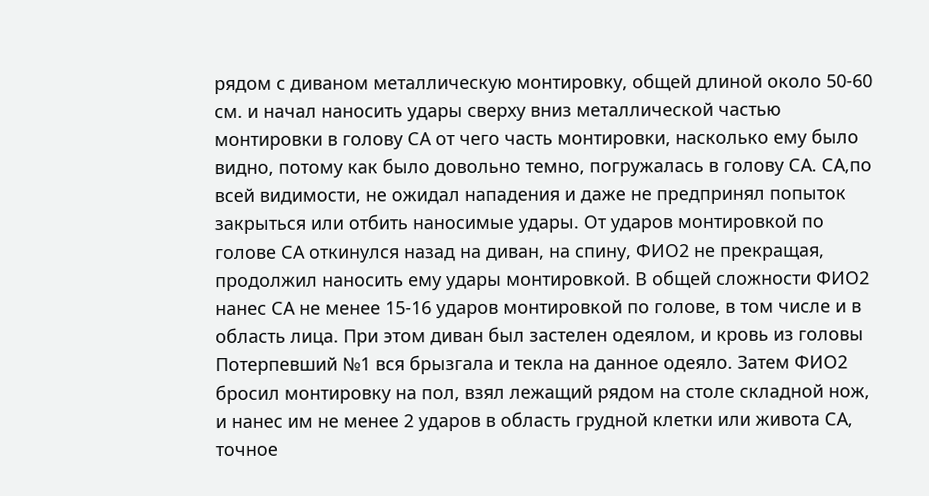рядом с диваном металлическую монтировку, общей длиной около 50-60 см. и начал наносить удары сверху вниз металлической частью монтировки в голову СА от чего часть монтировки, насколько ему было видно, потому как было довольно темно, погружалась в голову СА. СА,по всей видимости, не ожидал нападения и даже не предпринял попыток закрыться или отбить наносимые удары. От ударов монтировкой по голове СА откинулся назад на диван, на спину, ФИО2 не прекращая, продолжил наносить ему удары монтировкой. В общей сложности ФИО2 нанес СА не менее 15-16 ударов монтировкой по голове, в том числе и в область лица. При этом диван был застелен одеялом, и кровь из головы Потерпевший №1 вся брызгала и текла на данное одеяло. Затем ФИО2 бросил монтировку на пол, взял лежащий рядом на столе складной нож, и нанес им не менее 2 ударов в область грудной клетки или живота СА, точное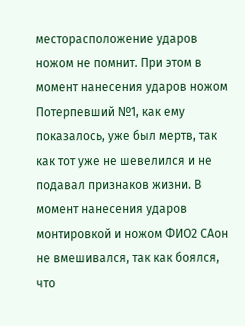месторасположение ударов ножом не помнит. При этом в момент нанесения ударов ножом Потерпевший №1, как ему показалось, уже был мертв, так как тот уже не шевелился и не подавал признаков жизни. В момент нанесения ударов монтировкой и ножом ФИО2 САон не вмешивался, так как боялся, что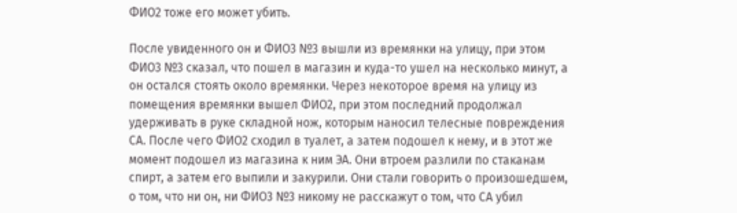ФИО2 тоже его может убить.

После увиденного он и ФИО3 №3 вышли из времянки на улицу, при этом ФИО3 №3 сказал, что пошел в магазин и куда-то ушел на несколько минут, а он остался стоять около времянки. Через некоторое время на улицу из помещения времянки вышел ФИО2, при этом последний продолжал удерживать в руке складной нож, которым наносил телесные повреждения СА. После чего ФИО2 сходил в туалет, а затем подошел к нему, и в этот же момент подошел из магазина к ним ЭА. Они втроем разлили по стаканам спирт, а затем его выпили и закурили. Они стали говорить о произошедшем, о том, что ни он, ни ФИО3 №3 никому не расскажут о том, что СА убил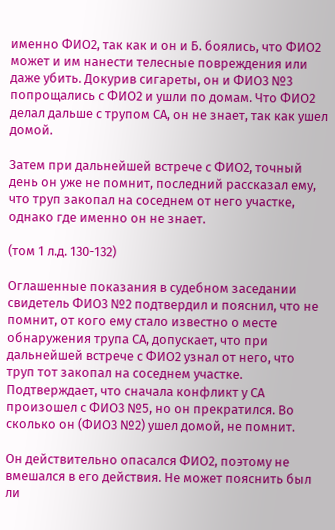именно ФИО2, так как и он и Б. боялись, что ФИО2 может и им нанести телесные повреждения или даже убить. Докурив сигареты, он и ФИО3 №3 попрощались с ФИО2 и ушли по домам. Что ФИО2 делал дальше с трупом СА, он не знает, так как ушел домой.

Затем при дальнейшей встрече с ФИО2, точный день он уже не помнит, последний рассказал ему, что труп закопал на соседнем от него участке, однако где именно он не знает.

(том 1 л.д. 130-132)

Оглашенные показания в судебном заседании свидетель ФИО3 №2 подтвердил и пояснил, что не помнит, от кого ему стало известно о месте обнаружения трупа СА, допускает, что при дальнейшей встрече с ФИО2 узнал от него, что труп тот закопал на соседнем участке. Подтверждает, что сначала конфликт у СА произошел с ФИО3 №5, но он прекратился. Во сколько он (ФИО3 №2) ушел домой, не помнит.

Он действительно опасался ФИО2, поэтому не вмешался в его действия. Не может пояснить был ли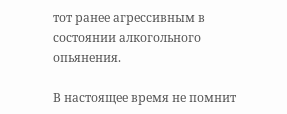тот ранее агрессивным в состоянии алкогольного опьянения.

В настоящее время не помнит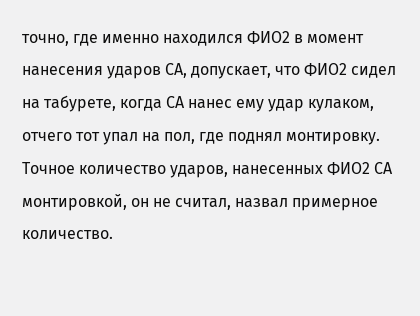точно, где именно находился ФИО2 в момент нанесения ударов СА, допускает, что ФИО2 сидел на табурете, когда СА нанес ему удар кулаком, отчего тот упал на пол, где поднял монтировку. Точное количество ударов, нанесенных ФИО2 СА монтировкой, он не считал, назвал примерное количество.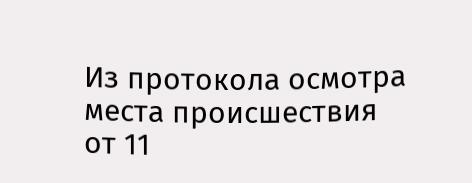Из протокола осмотра места происшествия от 11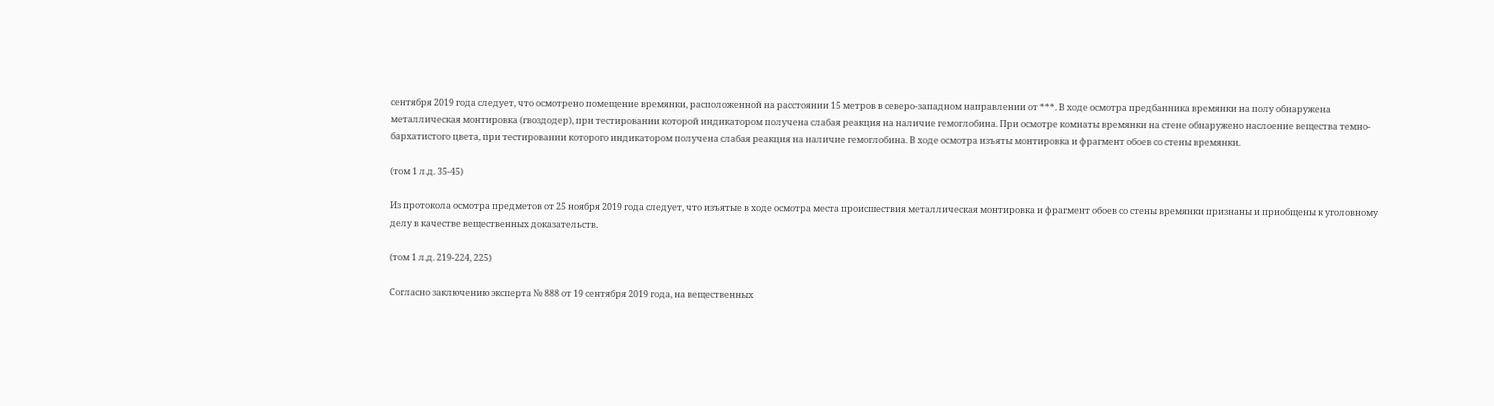сентября 2019 года следует, что осмотрено помещение времянки, расположенной на расстоянии 15 метров в северо-западном направлении от ***. В ходе осмотра предбанника времянки на полу обнаружена металлическая монтировка (гвоздодер), при тестировании которой индикатором получена слабая реакция на наличие гемоглобина. При осмотре комнаты времянки на стене обнаружено наслоение вещества темно-бархатистого цвета, при тестировании которого индикатором получена слабая реакция на наличие гемоглобина. В ходе осмотра изъяты монтировка и фрагмент обоев со стены времянки.

(том 1 л.д. 35-45)

Из протокола осмотра предметов от 25 ноября 2019 года следует, что изъятые в ходе осмотра места происшествия металлическая монтировка и фрагмент обоев со стены времянки признаны и приобщены к уголовному делу в качестве вещественных доказательств.

(том 1 л.д. 219-224, 225)

Согласно заключению эксперта № 888 от 19 сентября 2019 года, на вещественных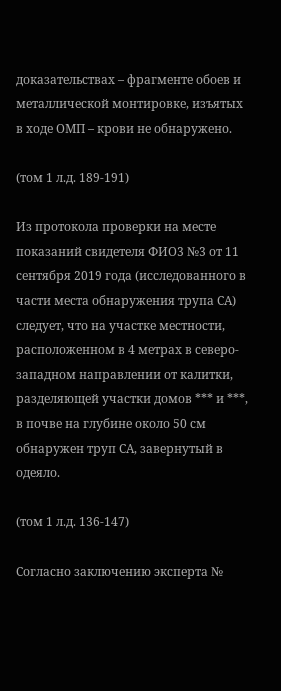доказательствах – фрагменте обоев и металлической монтировке, изъятых в ходе ОМП – крови не обнаружено.

(том 1 л.д. 189-191)

Из протокола проверки на месте показаний свидетеля ФИО3 №3 от 11 сентября 2019 года (исследованного в части места обнаружения трупа СА) следует, что на участке местности, расположенном в 4 метрах в северо-западном направлении от калитки, разделяющей участки домов *** и ***, в почве на глубине около 50 см обнаружен труп СА, завернутый в одеяло.

(том 1 л.д. 136-147)

Согласно заключению эксперта №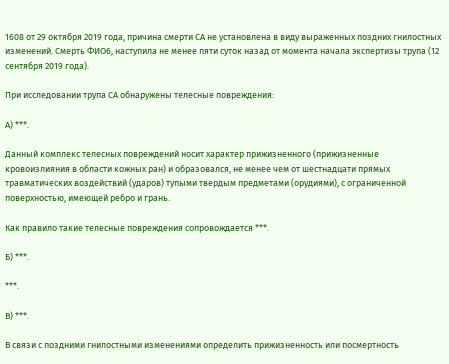1608 от 29 октября 2019 года, причина смерти СА не установлена в виду выраженных поздних гнилостных изменений. Смерть ФИО6, наступила не менее пяти суток назад от момента начала экспертизы трупа (12 сентября 2019 года).

При исследовании трупа СА обнаружены телесные повреждения:

А) ***.

Данный комплекс телесных повреждений носит характер прижизненного (прижизненные кровоизлияния в области кожных ран) и образовался, не менее чем от шестнадцати прямых травматических воздействий (ударов) тупыми твердым предметами (орудиями), с ограниченной поверхностью, имеющей ребро и грань.

Как правило такие телесные повреждения сопровождается ***.

Б) ***.

***.

В) ***.

В связи с поздними гнилостными изменениями определить прижизненность или посмертность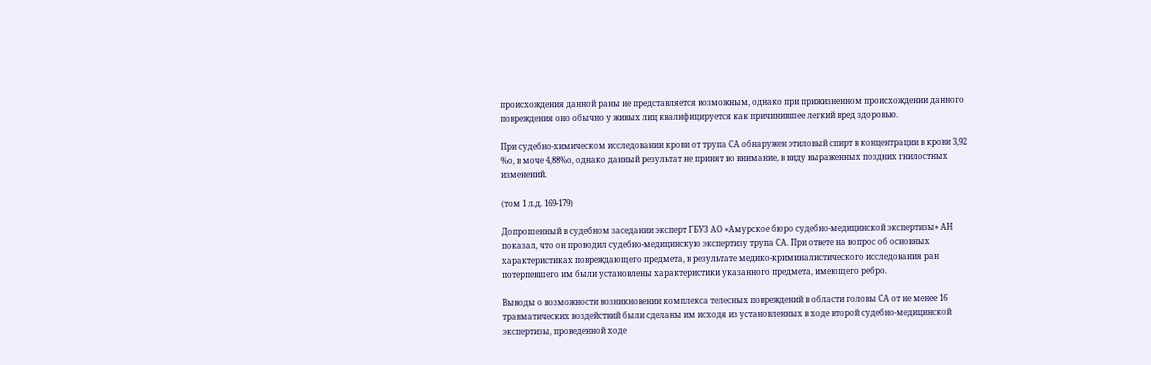происхождения данной раны не представляется возможным, однако при прижизненном происхождении данного повреждения оно обычно у живых лиц квалифицируется как причинившее легкий вред здоровью.

При судебно-химическом исследовании крови от трупа СА обнаружен этиловый спирт в концентрации в крови 3,92 %о, в моче 4,88%о, однако данный результат не принят во внимание, в виду выраженных поздних гнилостных изменений.

(том 1 л.д. 169-179)

Допрошенный в судебном заседании эксперт ГБУЗ АО «Амурское бюро судебно-медицинской экспертизы» АН показал, что он проводил судебно-медицинскую экспертизу трупа СА. При ответе на вопрос об основных характеристиках повреждающего предмета, в результате медико-криминалистического исследования ран потерпевшего им были установлены характеристики указанного предмета, имеющего ребро.

Выводы о возможности возникновении комплекса телесных повреждений в области головы СА от не менее 16 травматических воздействий были сделаны им исходя из установленных в ходе второй судебно-медицинской экспертизы, проведенной ходе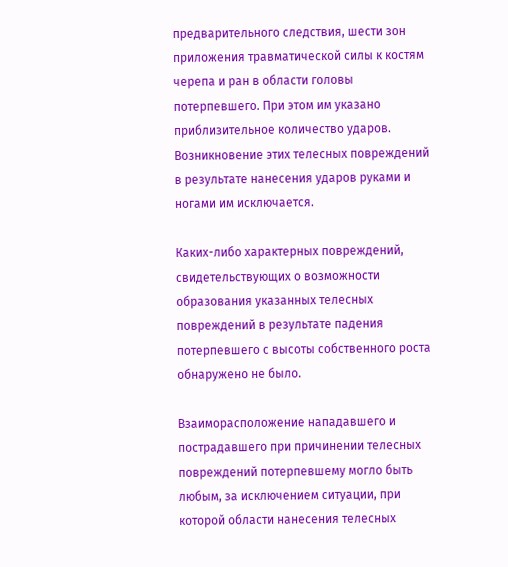предварительного следствия, шести зон приложения травматической силы к костям черепа и ран в области головы потерпевшего. При этом им указано приблизительное количество ударов. Возникновение этих телесных повреждений в результате нанесения ударов руками и ногами им исключается.

Каких-либо характерных повреждений, свидетельствующих о возможности образования указанных телесных повреждений в результате падения потерпевшего с высоты собственного роста обнаружено не было.

Взаиморасположение нападавшего и пострадавшего при причинении телесных повреждений потерпевшему могло быть любым, за исключением ситуации, при которой области нанесения телесных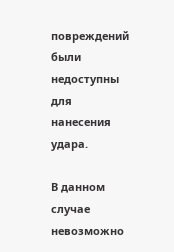повреждений были недоступны для нанесения удара.

В данном случае невозможно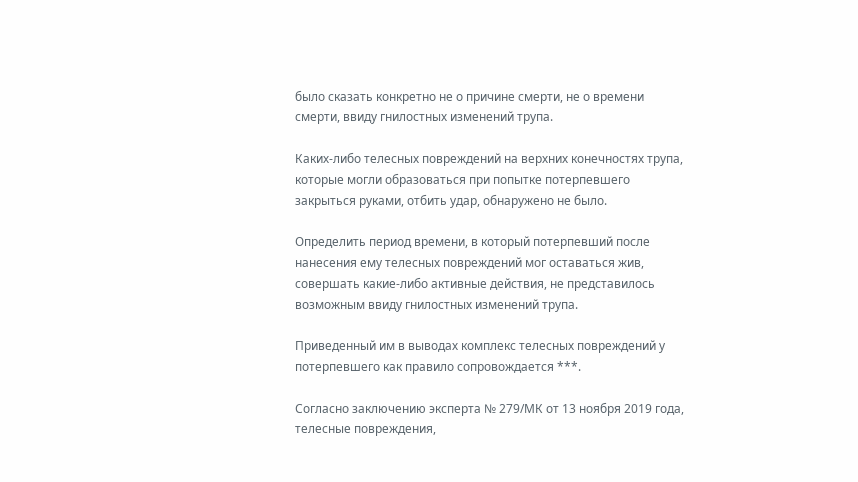было сказать конкретно не о причине смерти, не о времени смерти, ввиду гнилостных изменений трупа.

Каких-либо телесных повреждений на верхних конечностях трупа, которые могли образоваться при попытке потерпевшего закрыться руками, отбить удар, обнаружено не было.

Определить период времени, в который потерпевший после нанесения ему телесных повреждений мог оставаться жив, совершать какие-либо активные действия, не представилось возможным ввиду гнилостных изменений трупа.

Приведенный им в выводах комплекс телесных повреждений у потерпевшего как правило сопровождается ***.

Согласно заключению эксперта № 279/МК от 13 ноября 2019 года, телесные повреждения,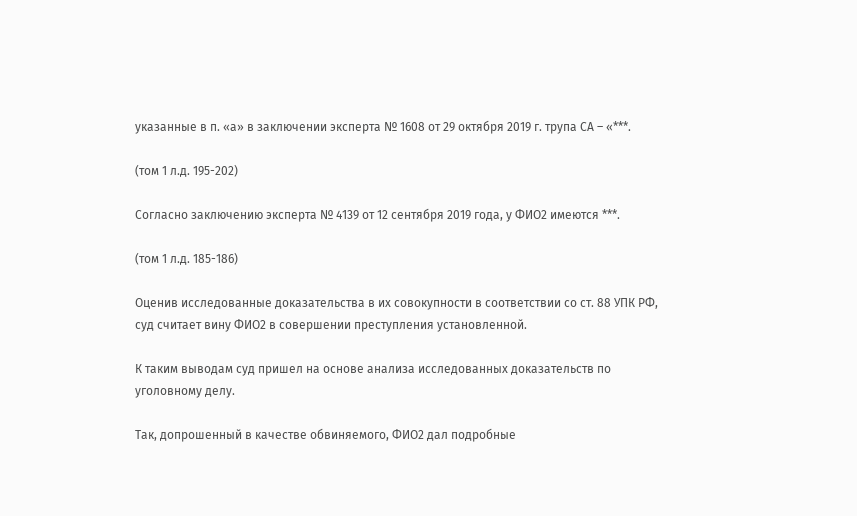указанные в п. «а» в заключении эксперта № 1608 от 29 октября 2019 г. трупа СА – «***.

(том 1 л.д. 195-202)

Согласно заключению эксперта № 4139 от 12 сентября 2019 года, у ФИО2 имеются ***.

(том 1 л.д. 185-186)

Оценив исследованные доказательства в их совокупности в соответствии со ст. 88 УПК РФ, суд считает вину ФИО2 в совершении преступления установленной.

К таким выводам суд пришел на основе анализа исследованных доказательств по уголовному делу.

Так, допрошенный в качестве обвиняемого, ФИО2 дал подробные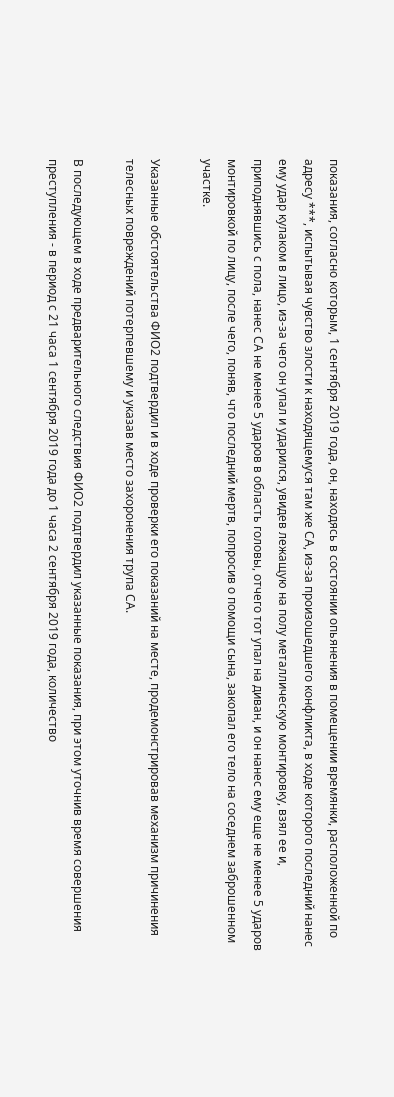показания, согласно которым, 1 сентября 2019 года, он, находясь в состоянии опьянения в помещении времянки, расположенной по адресу ***, испытывая чувство злости к находящемуся там же СА, из-за произошедшего конфликта, в ходе которого последний нанес ему удар кулаком в лицо, из-за чего он упал и ударился, увидев лежащую на полу металлическую монтировку, взял ее и, приподнявшись с пола, нанес СА не менее 5 ударов в область головы, отчего тот упал на диван, и он нанес ему еще не менее 5 ударов монтировкой по лицу, после чего, поняв, что последний мертв, попросив о помощи сына, закопал его тело на соседнем заброшенном участке.

Указанные обстоятельства ФИО2 подтвердил и в ходе проверки его показаний на месте, продемонстрировав механизм причинения телесных повреждений потерпевшему и указав место захоронения трупа СА.

В последующем в ходе предварительного следствия ФИО2 подтвердил указанные показания, при этом уточнив время совершения преступления - в период с 21 часа 1 сентября 2019 года до 1 часа 2 сентября 2019 года, количество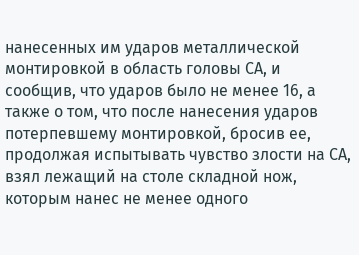нанесенных им ударов металлической монтировкой в область головы СА, и сообщив, что ударов было не менее 16, а также о том, что после нанесения ударов потерпевшему монтировкой, бросив ее, продолжая испытывать чувство злости на СА, взял лежащий на столе складной нож, которым нанес не менее одного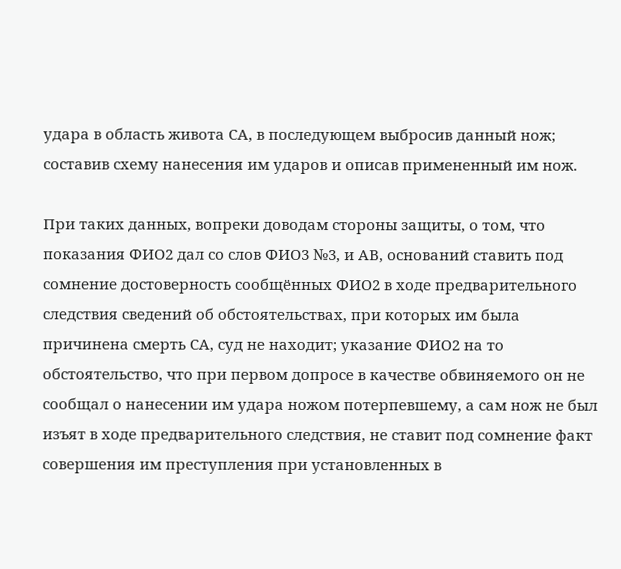удара в область живота СА, в последующем выбросив данный нож; составив схему нанесения им ударов и описав примененный им нож.

При таких данных, вопреки доводам стороны защиты, о том, что показания ФИО2 дал со слов ФИО3 №3, и АВ, оснований ставить под сомнение достоверность сообщённых ФИО2 в ходе предварительного следствия сведений об обстоятельствах, при которых им была причинена смерть СА, суд не находит; указание ФИО2 на то обстоятельство, что при первом допросе в качестве обвиняемого он не сообщал о нанесении им удара ножом потерпевшему, а сам нож не был изъят в ходе предварительного следствия, не ставит под сомнение факт совершения им преступления при установленных в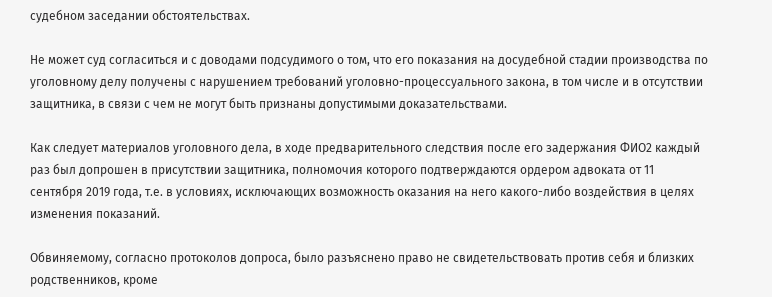судебном заседании обстоятельствах.

Не может суд согласиться и с доводами подсудимого о том, что его показания на досудебной стадии производства по уголовному делу получены с нарушением требований уголовно-процессуального закона, в том числе и в отсутствии защитника, в связи с чем не могут быть признаны допустимыми доказательствами.

Как следует материалов уголовного дела, в ходе предварительного следствия после его задержания ФИО2 каждый раз был допрошен в присутствии защитника, полномочия которого подтверждаются ордером адвоката от 11 сентября 2019 года, т.е. в условиях, исключающих возможность оказания на него какого-либо воздействия в целях изменения показаний.

Обвиняемому, согласно протоколов допроса, было разъяснено право не свидетельствовать против себя и близких родственников, кроме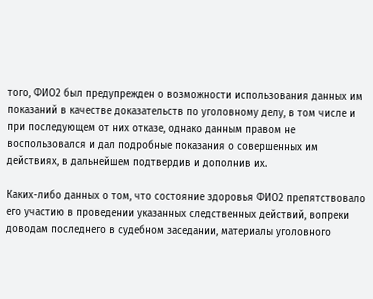того, ФИО2 был предупрежден о возможности использования данных им показаний в качестве доказательств по уголовному делу, в том числе и при последующем от них отказе, однако данным правом не воспользовался и дал подробные показания о совершенных им действиях, в дальнейшем подтвердив и дополнив их.

Каких-либо данных о том, что состояние здоровья ФИО2 препятствовало его участию в проведении указанных следственных действий, вопреки доводам последнего в судебном заседании, материалы уголовного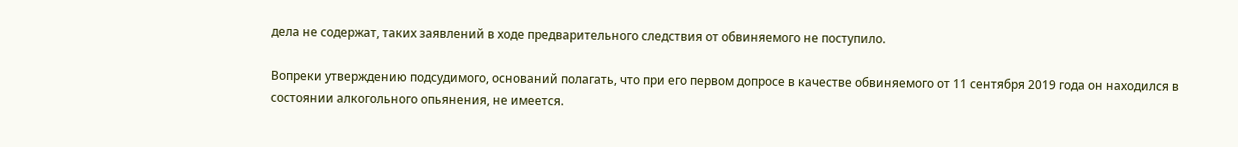дела не содержат, таких заявлений в ходе предварительного следствия от обвиняемого не поступило.

Вопреки утверждению подсудимого, оснований полагать, что при его первом допросе в качестве обвиняемого от 11 сентября 2019 года он находился в состоянии алкогольного опьянения, не имеется.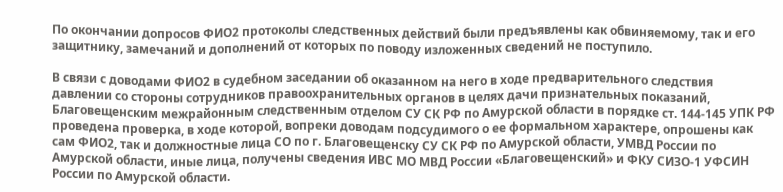По окончании допросов ФИО2 протоколы следственных действий были предъявлены как обвиняемому, так и его защитнику, замечаний и дополнений от которых по поводу изложенных сведений не поступило.

В связи с доводами ФИО2 в судебном заседании об оказанном на него в ходе предварительного следствия давлении со стороны сотрудников правоохранительных органов в целях дачи признательных показаний, Благовещенским межрайонным следственным отделом СУ СК РФ по Амурской области в порядке ст. 144-145 УПК РФ проведена проверка, в ходе которой, вопреки доводам подсудимого о ее формальном характере, опрошены как сам ФИО2, так и должностные лица СО по г. Благовещенску СУ СК РФ по Амурской области, УМВД России по Амурской области, иные лица, получены сведения ИВС МО МВД России «Благовещенский» и ФКУ СИЗО-1 УФСИН России по Амурской области.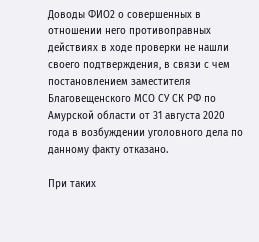Доводы ФИО2 о совершенных в отношении него противоправных действиях в ходе проверки не нашли своего подтверждения, в связи с чем постановлением заместителя Благовещенского МСО СУ СК РФ по Амурской области от 31 августа 2020 года в возбуждении уголовного дела по данному факту отказано.

При таких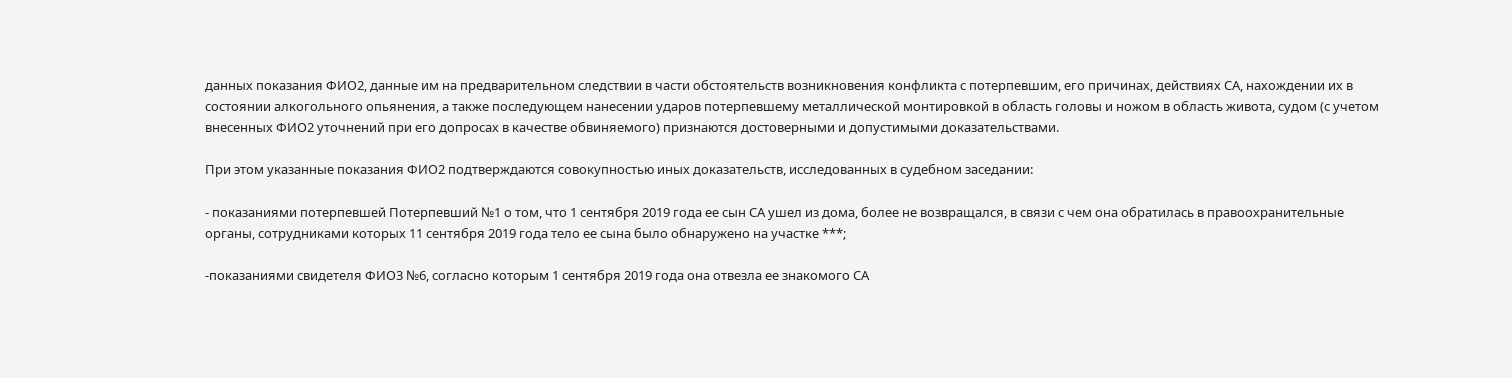данных показания ФИО2, данные им на предварительном следствии в части обстоятельств возникновения конфликта с потерпевшим, его причинах, действиях СА, нахождении их в состоянии алкогольного опьянения, а также последующем нанесении ударов потерпевшему металлической монтировкой в область головы и ножом в область живота, судом (с учетом внесенных ФИО2 уточнений при его допросах в качестве обвиняемого) признаются достоверными и допустимыми доказательствами.

При этом указанные показания ФИО2 подтверждаются совокупностью иных доказательств, исследованных в судебном заседании:

- показаниями потерпевшей Потерпевший №1 о том, что 1 сентября 2019 года ее сын СА ушел из дома, более не возвращался, в связи с чем она обратилась в правоохранительные органы, сотрудниками которых 11 сентября 2019 года тело ее сына было обнаружено на участке ***;

-показаниями свидетеля ФИО3 №6, согласно которым 1 сентября 2019 года она отвезла ее знакомого СА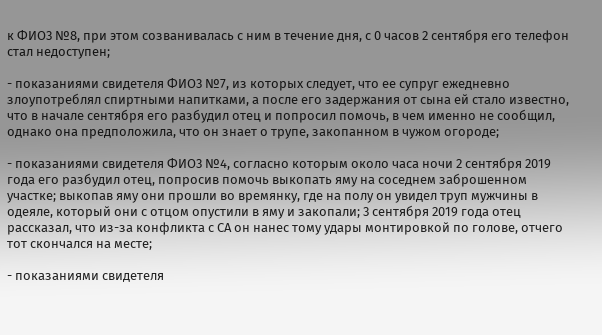к ФИО3 №8, при этом созванивалась с ним в течение дня, с 0 часов 2 сентября его телефон стал недоступен;

- показаниями свидетеля ФИО3 №7, из которых следует, что ее супруг ежедневно злоупотреблял спиртными напитками, а после его задержания от сына ей стало известно, что в начале сентября его разбудил отец и попросил помочь, в чем именно не сообщил, однако она предположила, что он знает о трупе, закопанном в чужом огороде;

- показаниями свидетеля ФИО3 №4, согласно которым около часа ночи 2 сентября 2019 года его разбудил отец, попросив помочь выкопать яму на соседнем заброшенном участке; выкопав яму они прошли во времянку, где на полу он увидел труп мужчины в одеяле, который они с отцом опустили в яму и закопали; 3 сентября 2019 года отец рассказал, что из-за конфликта с СА он нанес тому удары монтировкой по голове, отчего тот скончался на месте;

- показаниями свидетеля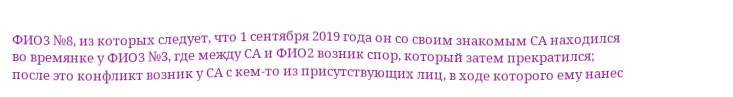ФИО3 №8, из которых следует, что 1 сентября 2019 года он со своим знакомым СА находился во времянке у ФИО3 №3, где между СА и ФИО2 возник спор, который затем прекратился; после это конфликт возник у СА с кем-то из присутствующих лиц, в ходе которого ему нанес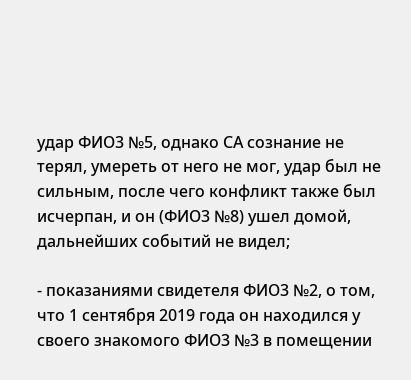удар ФИО3 №5, однако СА сознание не терял, умереть от него не мог, удар был не сильным, после чего конфликт также был исчерпан, и он (ФИО3 №8) ушел домой, дальнейших событий не видел;

- показаниями свидетеля ФИО3 №2, о том, что 1 сентября 2019 года он находился у своего знакомого ФИО3 №3 в помещении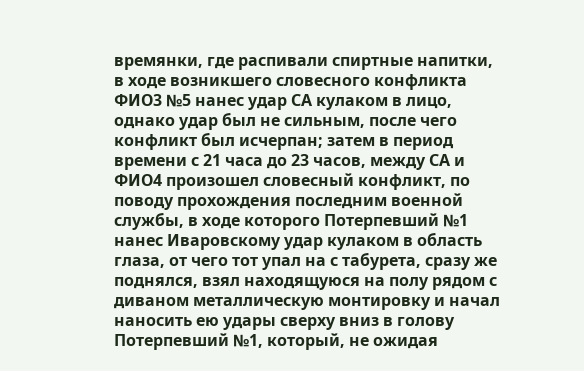времянки, где распивали спиртные напитки, в ходе возникшего словесного конфликта ФИО3 №5 нанес удар СА кулаком в лицо, однако удар был не сильным, после чего конфликт был исчерпан; затем в период времени с 21 часа до 23 часов, между СА и ФИО4 произошел словесный конфликт, по поводу прохождения последним военной службы, в ходе которого Потерпевший №1 нанес Иваровскому удар кулаком в область глаза, от чего тот упал на с табурета, сразу же поднялся, взял находящуюся на полу рядом с диваном металлическую монтировку и начал наносить ею удары сверху вниз в голову Потерпевший №1, который, не ожидая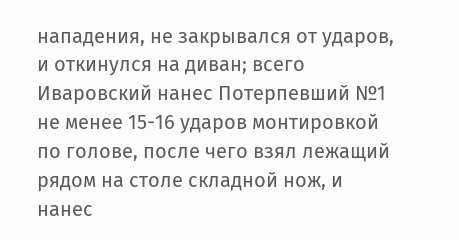нападения, не закрывался от ударов, и откинулся на диван; всего Иваровский нанес Потерпевший №1 не менее 15-16 ударов монтировкой по голове, после чего взял лежащий рядом на столе складной нож, и нанес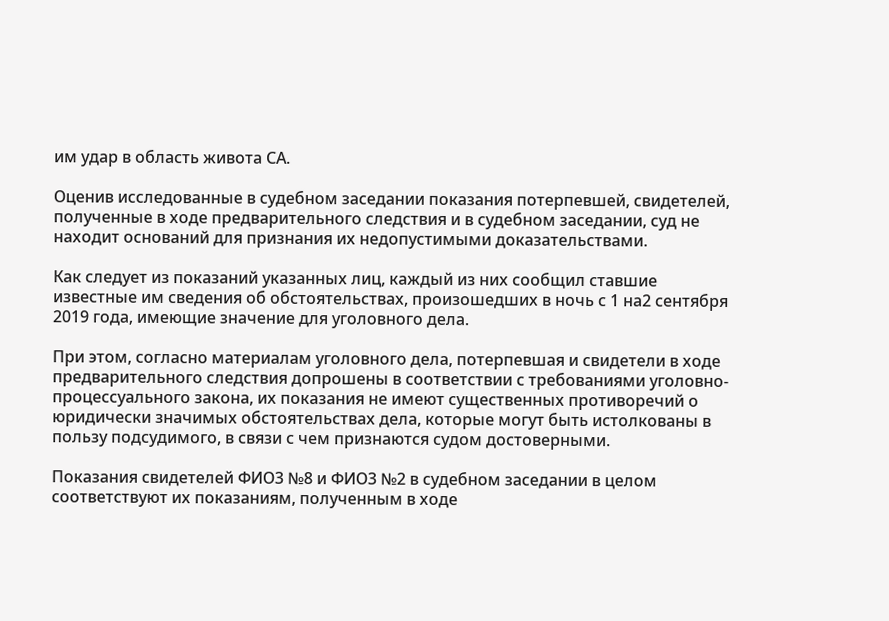им удар в область живота СА.

Оценив исследованные в судебном заседании показания потерпевшей, свидетелей, полученные в ходе предварительного следствия и в судебном заседании, суд не находит оснований для признания их недопустимыми доказательствами.

Как следует из показаний указанных лиц, каждый из них сообщил ставшие известные им сведения об обстоятельствах, произошедших в ночь с 1 на2 сентября 2019 года, имеющие значение для уголовного дела.

При этом, согласно материалам уголовного дела, потерпевшая и свидетели в ходе предварительного следствия допрошены в соответствии с требованиями уголовно-процессуального закона, их показания не имеют существенных противоречий о юридически значимых обстоятельствах дела, которые могут быть истолкованы в пользу подсудимого, в связи с чем признаются судом достоверными.

Показания свидетелей ФИО3 №8 и ФИО3 №2 в судебном заседании в целом соответствуют их показаниям, полученным в ходе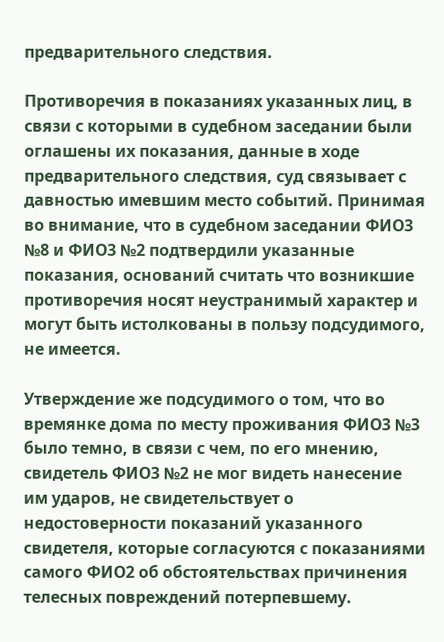предварительного следствия.

Противоречия в показаниях указанных лиц, в связи с которыми в судебном заседании были оглашены их показания, данные в ходе предварительного следствия, суд связывает с давностью имевшим место событий. Принимая во внимание, что в судебном заседании ФИО3 №8 и ФИО3 №2 подтвердили указанные показания, оснований считать что возникшие противоречия носят неустранимый характер и могут быть истолкованы в пользу подсудимого, не имеется.

Утверждение же подсудимого о том, что во времянке дома по месту проживания ФИО3 №3 было темно, в связи с чем, по его мнению, свидетель ФИО3 №2 не мог видеть нанесение им ударов, не свидетельствует о недостоверности показаний указанного свидетеля, которые согласуются с показаниями самого ФИО2 об обстоятельствах причинения телесных повреждений потерпевшему.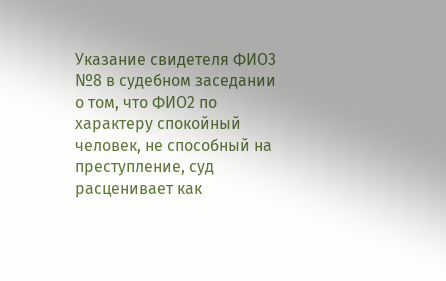Указание свидетеля ФИО3 №8 в судебном заседании о том, что ФИО2 по характеру спокойный человек, не способный на преступление, суд расценивает как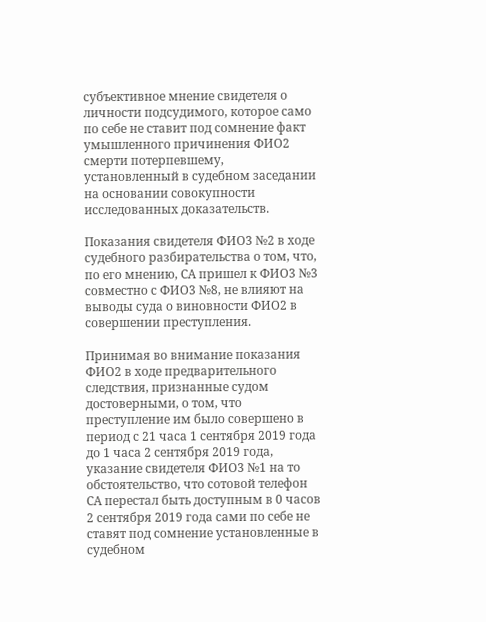субъективное мнение свидетеля о личности подсудимого, которое само по себе не ставит под сомнение факт умышленного причинения ФИО2 смерти потерпевшему, установленный в судебном заседании на основании совокупности исследованных доказательств.

Показания свидетеля ФИО3 №2 в ходе судебного разбирательства о том, что, по его мнению, СА пришел к ФИО3 №3 совместно с ФИО3 №8, не влияют на выводы суда о виновности ФИО2 в совершении преступления.

Принимая во внимание показания ФИО2 в ходе предварительного следствия, признанные судом достоверными, о том, что преступление им было совершено в период с 21 часа 1 сентября 2019 года до 1 часа 2 сентября 2019 года, указание свидетеля ФИО3 №1 на то обстоятельство, что сотовой телефон СА перестал быть доступным в 0 часов 2 сентября 2019 года сами по себе не ставят под сомнение установленные в судебном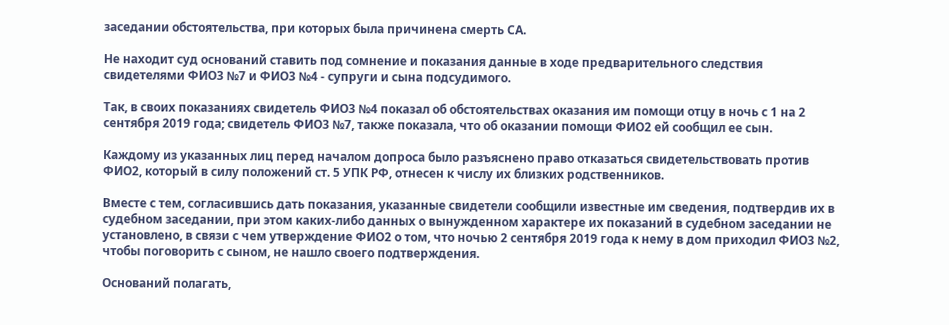заседании обстоятельства, при которых была причинена смерть СА.

Не находит суд оснований ставить под сомнение и показания данные в ходе предварительного следствия свидетелями ФИО3 №7 и ФИО3 №4 - супруги и сына подсудимого.

Так, в своих показаниях свидетель ФИО3 №4 показал об обстоятельствах оказания им помощи отцу в ночь с 1 на 2 сентября 2019 года; свидетель ФИО3 №7, также показала, что об оказании помощи ФИО2 ей сообщил ее сын.

Каждому из указанных лиц перед началом допроса было разъяснено право отказаться свидетельствовать против ФИО2, который в силу положений ст. 5 УПК РФ, отнесен к числу их близких родственников.

Вместе с тем, согласившись дать показания, указанные свидетели сообщили известные им сведения, подтвердив их в судебном заседании, при этом каких-либо данных о вынужденном характере их показаний в судебном заседании не установлено, в связи с чем утверждение ФИО2 о том, что ночью 2 сентября 2019 года к нему в дом приходил ФИО3 №2, чтобы поговорить с сыном, не нашло своего подтверждения.

Оснований полагать,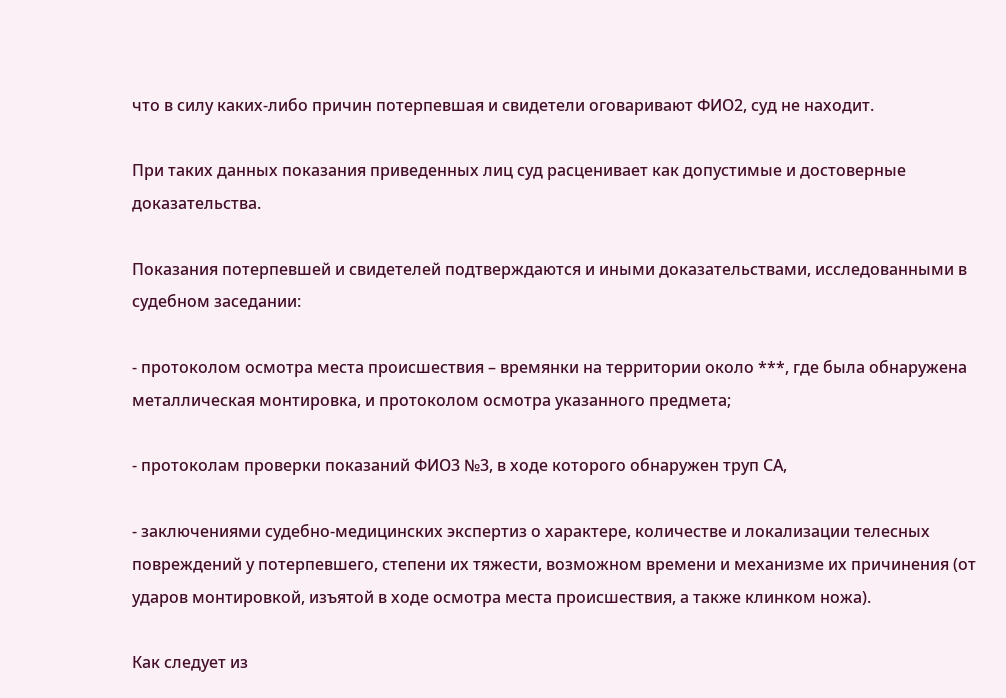что в силу каких-либо причин потерпевшая и свидетели оговаривают ФИО2, суд не находит.

При таких данных показания приведенных лиц суд расценивает как допустимые и достоверные доказательства.

Показания потерпевшей и свидетелей подтверждаются и иными доказательствами, исследованными в судебном заседании:

- протоколом осмотра места происшествия – времянки на территории около ***, где была обнаружена металлическая монтировка, и протоколом осмотра указанного предмета;

- протоколам проверки показаний ФИО3 №3, в ходе которого обнаружен труп СА,

- заключениями судебно-медицинских экспертиз о характере, количестве и локализации телесных повреждений у потерпевшего, степени их тяжести, возможном времени и механизме их причинения (от ударов монтировкой, изъятой в ходе осмотра места происшествия, а также клинком ножа).

Как следует из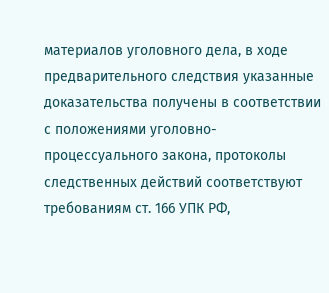материалов уголовного дела, в ходе предварительного следствия указанные доказательства получены в соответствии с положениями уголовно-процессуального закона, протоколы следственных действий соответствуют требованиям ст. 166 УПК РФ,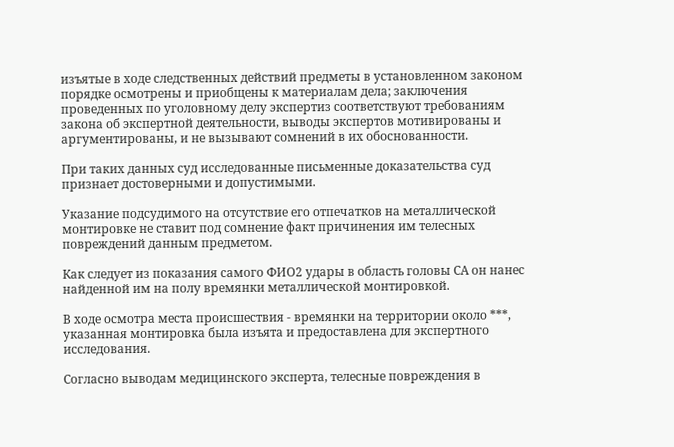изъятые в ходе следственных действий предметы в установленном законом порядке осмотрены и приобщены к материалам дела; заключения проведенных по уголовному делу экспертиз соответствуют требованиям закона об экспертной деятельности, выводы экспертов мотивированы и аргументированы, и не вызывают сомнений в их обоснованности.

При таких данных суд исследованные письменные доказательства суд признает достоверными и допустимыми.

Указание подсудимого на отсутствие его отпечатков на металлической монтировке не ставит под сомнение факт причинения им телесных повреждений данным предметом.

Как следует из показания самого ФИО2 удары в область головы СА он нанес найденной им на полу времянки металлической монтировкой.

В ходе осмотра места происшествия - времянки на территории около ***, указанная монтировка была изъята и предоставлена для экспертного исследования.

Согласно выводам медицинского эксперта, телесные повреждения в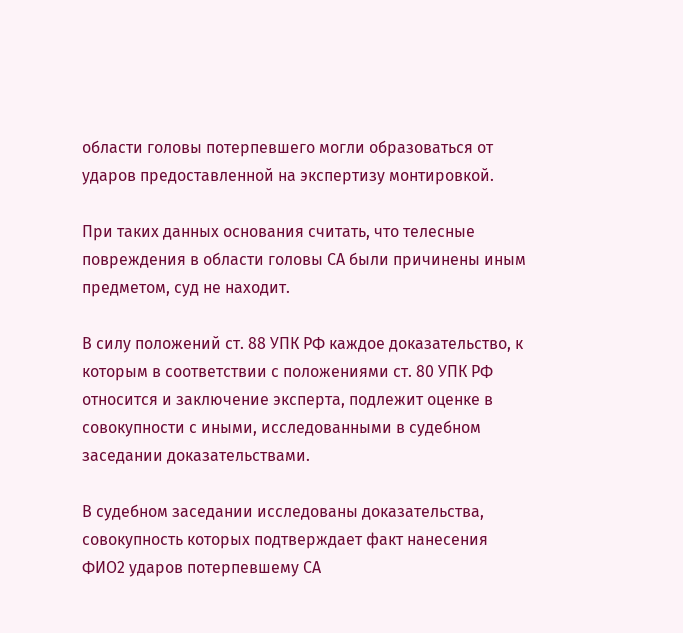области головы потерпевшего могли образоваться от ударов предоставленной на экспертизу монтировкой.

При таких данных основания считать, что телесные повреждения в области головы СА были причинены иным предметом, суд не находит.

В силу положений ст. 88 УПК РФ каждое доказательство, к которым в соответствии с положениями ст. 80 УПК РФ относится и заключение эксперта, подлежит оценке в совокупности с иными, исследованными в судебном заседании доказательствами.

В судебном заседании исследованы доказательства, совокупность которых подтверждает факт нанесения ФИО2 ударов потерпевшему СА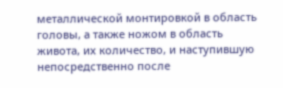металлической монтировкой в область головы, а также ножом в область живота, их количество, и наступившую непосредственно после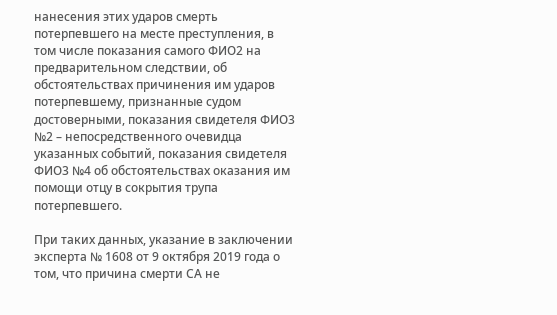нанесения этих ударов смерть потерпевшего на месте преступления, в том числе показания самого ФИО2 на предварительном следствии, об обстоятельствах причинения им ударов потерпевшему, признанные судом достоверными, показания свидетеля ФИО3 №2 – непосредственного очевидца указанных событий, показания свидетеля ФИО3 №4 об обстоятельствах оказания им помощи отцу в сокрытия трупа потерпевшего.

При таких данных, указание в заключении эксперта № 1608 от 9 октября 2019 года о том, что причина смерти СА не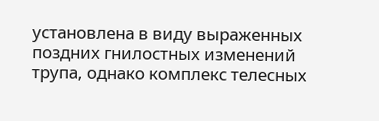установлена в виду выраженных поздних гнилостных изменений трупа, однако комплекс телесных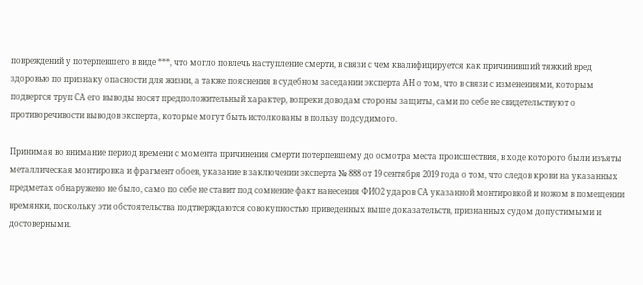повреждений у потерпевшего в виде ***, что могло повлечь наступление смерти, в связи с чем квалифицируется как причинивший тяжкий вред здоровью по признаку опасности для жизни, а также пояснения в судебном заседании эксперта АН о том, что в связи с изменениями, которым подвергся труп СА его выводы носят предположительный характер, вопреки доводам стороны защиты, сами по себе не свидетельствуют о противоречивости выводов эксперта, которые могут быть истолкованы в пользу подсудимого.

Принимая во внимание период времени с момента причинения смерти потерпевшему до осмотра места происшествия, в ходе которого были изъяты металлическая монтировка и фрагмент обоев, указание в заключении эксперта № 888 от 19 сентября 2019 года о том, что следов крови на указанных предметах обнаружено не было, само по себе не ставит под сомнение факт нанесения ФИО2 ударов СА указанной монтировкой и ножом в помещении времянки, поскольку эти обстоятельства подтверждаются совокупностью приведенных выше доказательств, признанных судом допустимыми и достоверными.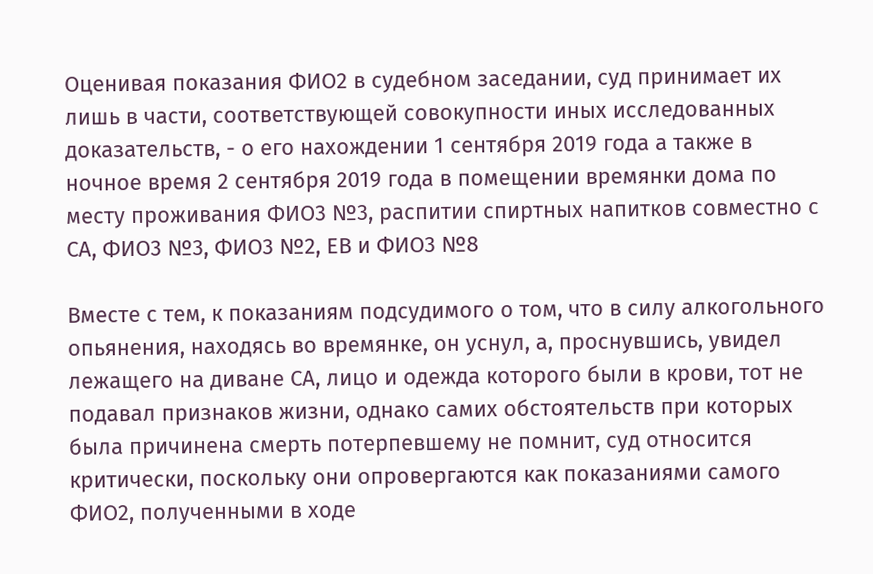Оценивая показания ФИО2 в судебном заседании, суд принимает их лишь в части, соответствующей совокупности иных исследованных доказательств, - о его нахождении 1 сентября 2019 года а также в ночное время 2 сентября 2019 года в помещении времянки дома по месту проживания ФИО3 №3, распитии спиртных напитков совместно с СА, ФИО3 №3, ФИО3 №2, ЕВ и ФИО3 №8

Вместе с тем, к показаниям подсудимого о том, что в силу алкогольного опьянения, находясь во времянке, он уснул, а, проснувшись, увидел лежащего на диване СА, лицо и одежда которого были в крови, тот не подавал признаков жизни, однако самих обстоятельств при которых была причинена смерть потерпевшему не помнит, суд относится критически, поскольку они опровергаются как показаниями самого ФИО2, полученными в ходе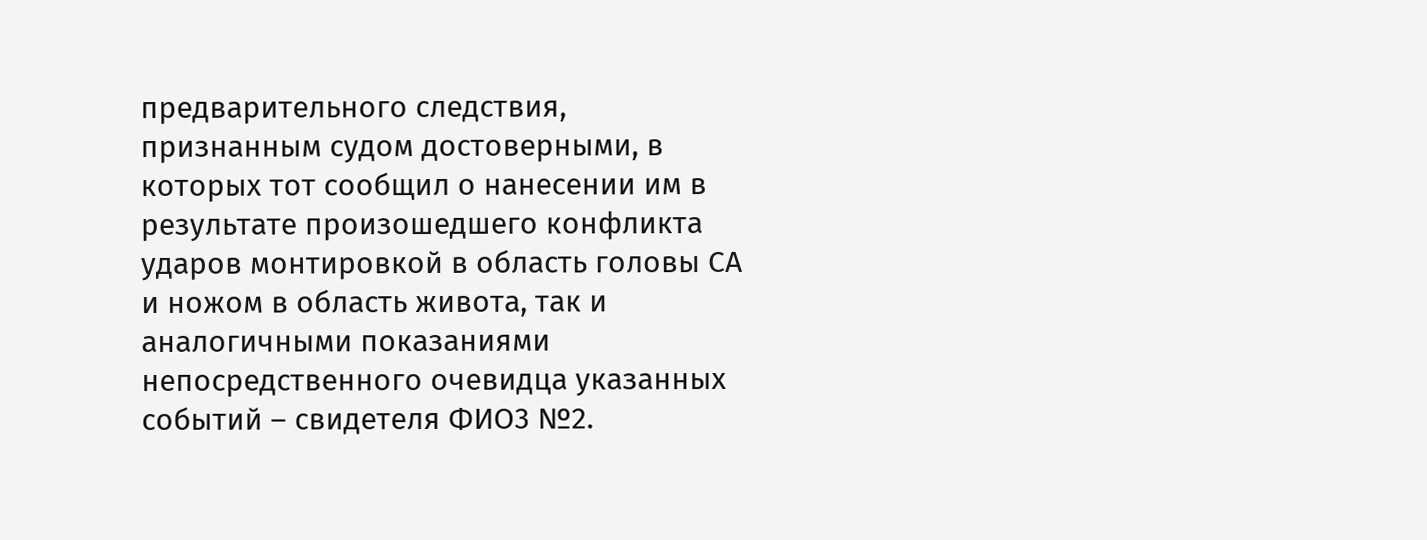предварительного следствия, признанным судом достоверными, в которых тот сообщил о нанесении им в результате произошедшего конфликта ударов монтировкой в область головы СА и ножом в область живота, так и аналогичными показаниями непосредственного очевидца указанных событий – свидетеля ФИО3 №2.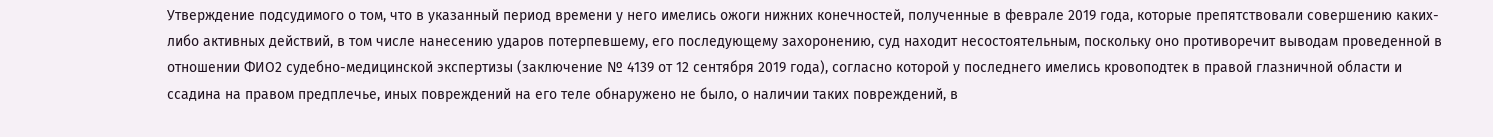Утверждение подсудимого о том, что в указанный период времени у него имелись ожоги нижних конечностей, полученные в феврале 2019 года, которые препятствовали совершению каких-либо активных действий, в том числе нанесению ударов потерпевшему, его последующему захоронению, суд находит несостоятельным, поскольку оно противоречит выводам проведенной в отношении ФИО2 судебно-медицинской экспертизы (заключение № 4139 от 12 сентября 2019 года), согласно которой у последнего имелись кровоподтек в правой глазничной области и ссадина на правом предплечье, иных повреждений на его теле обнаружено не было, о наличии таких повреждений, в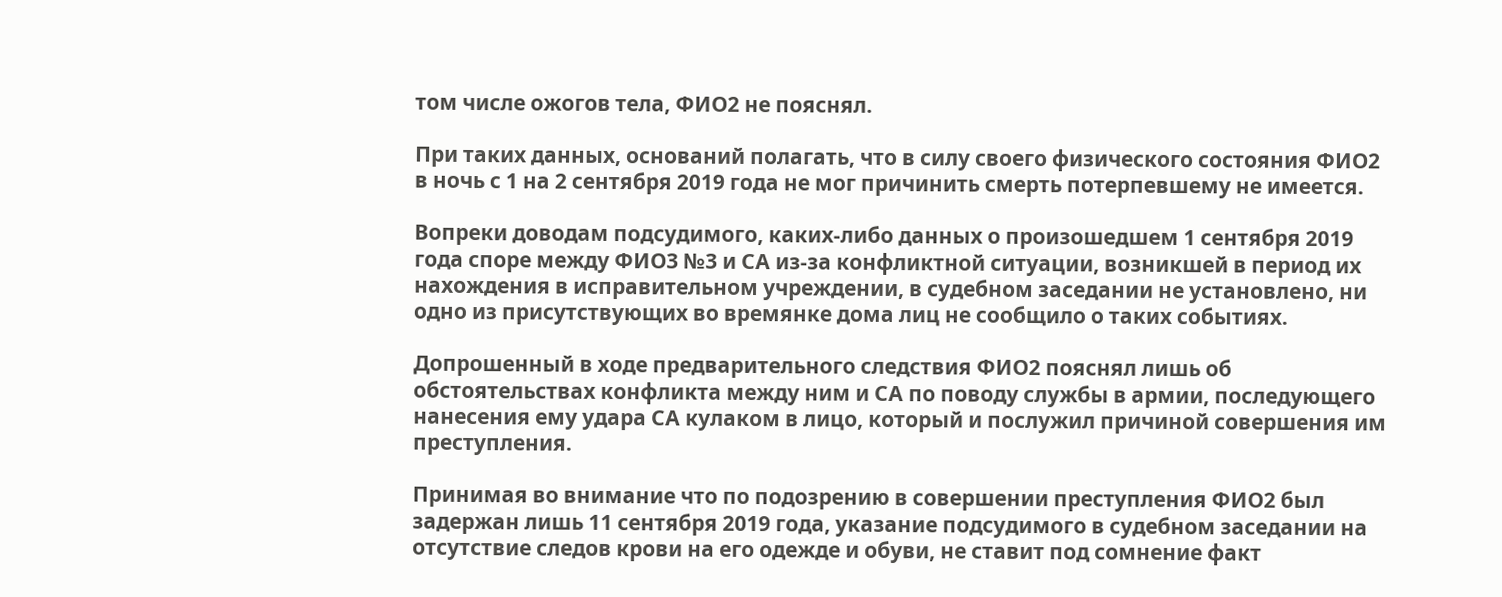том числе ожогов тела, ФИО2 не пояснял.

При таких данных, оснований полагать, что в силу своего физического состояния ФИО2 в ночь с 1 на 2 сентября 2019 года не мог причинить смерть потерпевшему не имеется.

Вопреки доводам подсудимого, каких-либо данных о произошедшем 1 сентября 2019 года споре между ФИО3 №3 и СА из-за конфликтной ситуации, возникшей в период их нахождения в исправительном учреждении, в судебном заседании не установлено, ни одно из присутствующих во времянке дома лиц не сообщило о таких событиях.

Допрошенный в ходе предварительного следствия ФИО2 пояснял лишь об обстоятельствах конфликта между ним и СА по поводу службы в армии, последующего нанесения ему удара СА кулаком в лицо, который и послужил причиной совершения им преступления.

Принимая во внимание что по подозрению в совершении преступления ФИО2 был задержан лишь 11 сентября 2019 года, указание подсудимого в судебном заседании на отсутствие следов крови на его одежде и обуви, не ставит под сомнение факт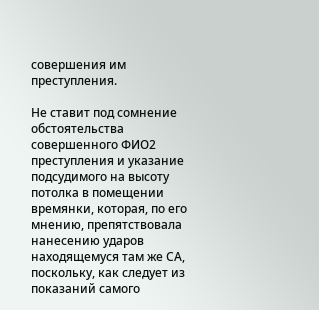совершения им преступления.

Не ставит под сомнение обстоятельства совершенного ФИО2 преступления и указание подсудимого на высоту потолка в помещении времянки, которая, по его мнению, препятствовала нанесению ударов находящемуся там же СА, поскольку, как следует из показаний самого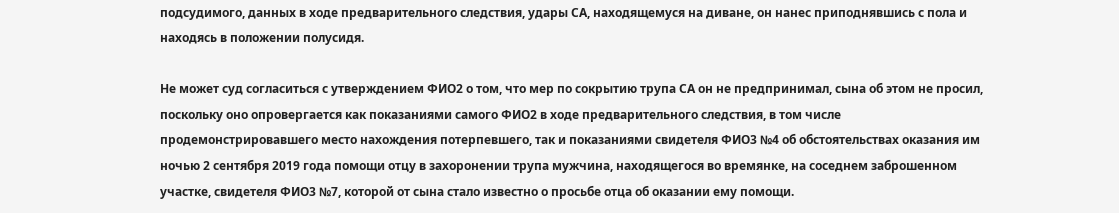подсудимого, данных в ходе предварительного следствия, удары СА, находящемуся на диване, он нанес приподнявшись с пола и находясь в положении полусидя.

Не может суд согласиться с утверждением ФИО2 о том, что мер по сокрытию трупа СА он не предпринимал, сына об этом не просил, поскольку оно опровергается как показаниями самого ФИО2 в ходе предварительного следствия, в том числе продемонстрировавшего место нахождения потерпевшего, так и показаниями свидетеля ФИО3 №4 об обстоятельствах оказания им ночью 2 сентября 2019 года помощи отцу в захоронении трупа мужчина, находящегося во времянке, на соседнем заброшенном участке, свидетеля ФИО3 №7, которой от сына стало известно о просьбе отца об оказании ему помощи.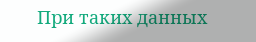При таких данных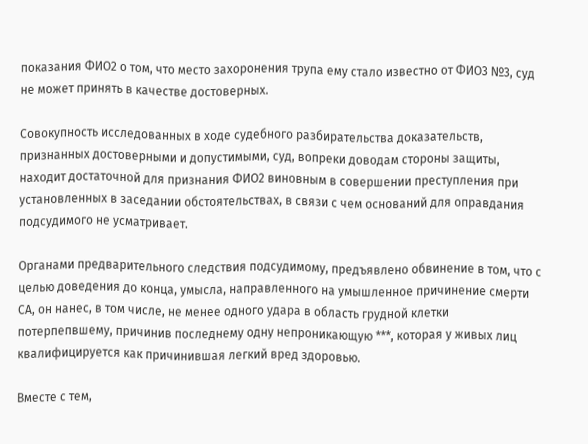показания ФИО2 о том, что место захоронения трупа ему стало известно от ФИО3 №3, суд не может принять в качестве достоверных.

Совокупность исследованных в ходе судебного разбирательства доказательств, признанных достоверными и допустимыми, суд, вопреки доводам стороны защиты, находит достаточной для признания ФИО2 виновным в совершении преступления при установленных в заседании обстоятельствах, в связи с чем оснований для оправдания подсудимого не усматривает.

Органами предварительного следствия подсудимому, предъявлено обвинение в том, что с целью доведения до конца, умысла, направленного на умышленное причинение смерти СА, он нанес, в том числе, не менее одного удара в область грудной клетки потерпепвшему, причинив последнему одну непроникающую ***, которая у живых лиц квалифицируется как причинившая легкий вред здоровью.

Вместе с тем,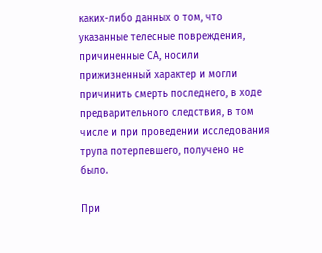каких-либо данных о том, что указанные телесные повреждения, причиненные СА, носили прижизненный характер и могли причинить смерть последнего, в ходе предварительного следствия, в том числе и при проведении исследования трупа потерпевшего, получено не было.

При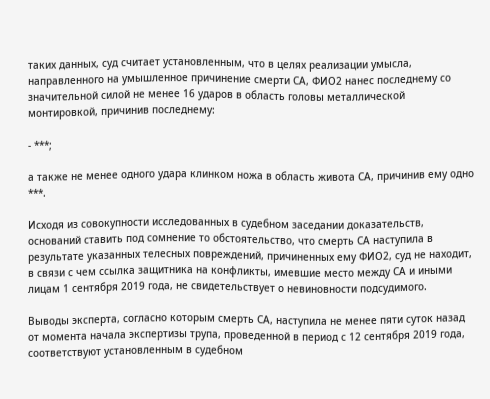таких данных, суд считает установленным, что в целях реализации умысла, направленного на умышленное причинение смерти СА, ФИО2 нанес последнему со значительной силой не менее 16 ударов в область головы металлической монтировкой, причинив последнему:

- ***;

а также не менее одного удара клинком ножа в область живота СА, причинив ему одно ***.

Исходя из совокупности исследованных в судебном заседании доказательств, оснований ставить под сомнение то обстоятельство, что смерть СА наступила в результате указанных телесных повреждений, причиненных ему ФИО2, суд не находит, в связи с чем ссылка защитника на конфликты, имевшие место между СА и иными лицам 1 сентября 2019 года, не свидетельствует о невиновности подсудимого.

Выводы эксперта, согласно которым смерть СА, наступила не менее пяти суток назад от момента начала экспертизы трупа, проведенной в период с 12 сентября 2019 года, соответствуют установленным в судебном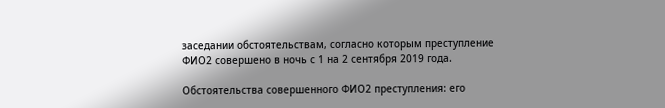заседании обстоятельствам, согласно которым преступление ФИО2 совершено в ночь с 1 на 2 сентября 2019 года.

Обстоятельства совершенного ФИО2 преступления: его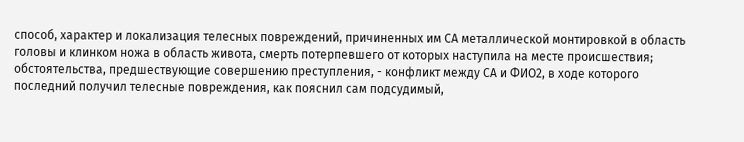способ, характер и локализация телесных повреждений, причиненных им СА металлической монтировкой в область головы и клинком ножа в область живота, смерть потерпевшего от которых наступила на месте происшествия; обстоятельства, предшествующие совершению преступления, - конфликт между СА и ФИО2, в ходе которого последний получил телесные повреждения, как пояснил сам подсудимый,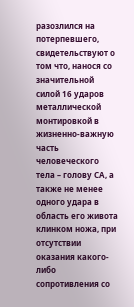разозлился на потерпевшего, свидетельствуют о том что, нанося со значительной силой 16 ударов металлической монтировкой в жизненно-важную часть человеческого тела – голову СА, а также не менее одного удара в область его живота клинком ножа, при отсутствии оказания какого-либо сопротивления со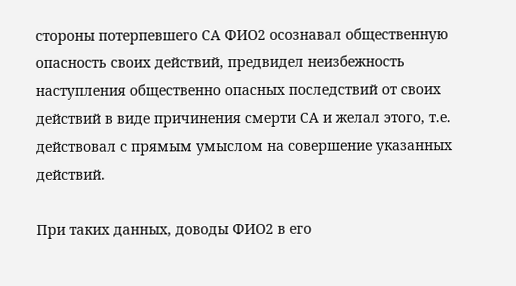стороны потерпевшего СА ФИО2 осознавал общественную опасность своих действий, предвидел неизбежность наступления общественно опасных последствий от своих действий в виде причинения смерти СА и желал этого, т.е. действовал с прямым умыслом на совершение указанных действий.

При таких данных, доводы ФИО2 в его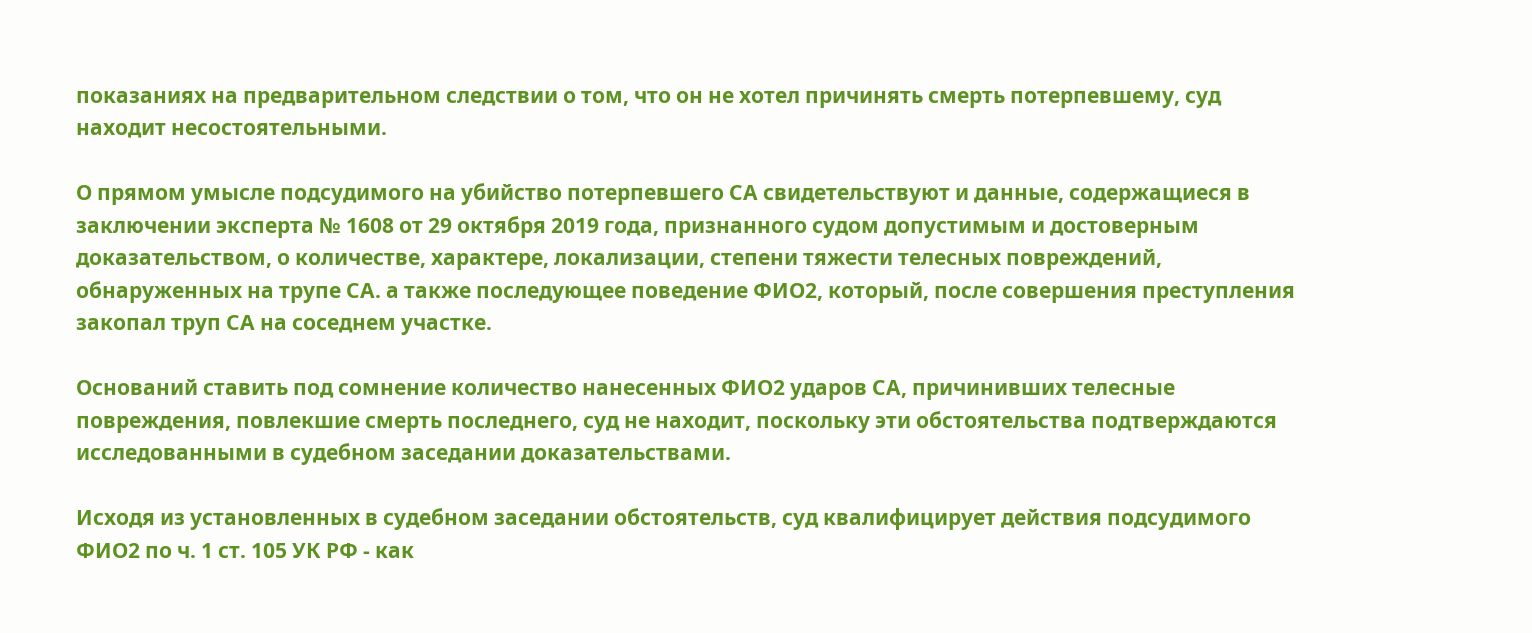показаниях на предварительном следствии о том, что он не хотел причинять смерть потерпевшему, суд находит несостоятельными.

О прямом умысле подсудимого на убийство потерпевшего СА свидетельствуют и данные, содержащиеся в заключении эксперта № 1608 от 29 октября 2019 года, признанного судом допустимым и достоверным доказательством, о количестве, характере, локализации, степени тяжести телесных повреждений, обнаруженных на трупе СА. а также последующее поведение ФИО2, который, после совершения преступления закопал труп СА на соседнем участке.

Оснований ставить под сомнение количество нанесенных ФИО2 ударов СА, причинивших телесные повреждения, повлекшие смерть последнего, суд не находит, поскольку эти обстоятельства подтверждаются исследованными в судебном заседании доказательствами.

Исходя из установленных в судебном заседании обстоятельств, суд квалифицирует действия подсудимого ФИО2 по ч. 1 ст. 105 УК РФ - как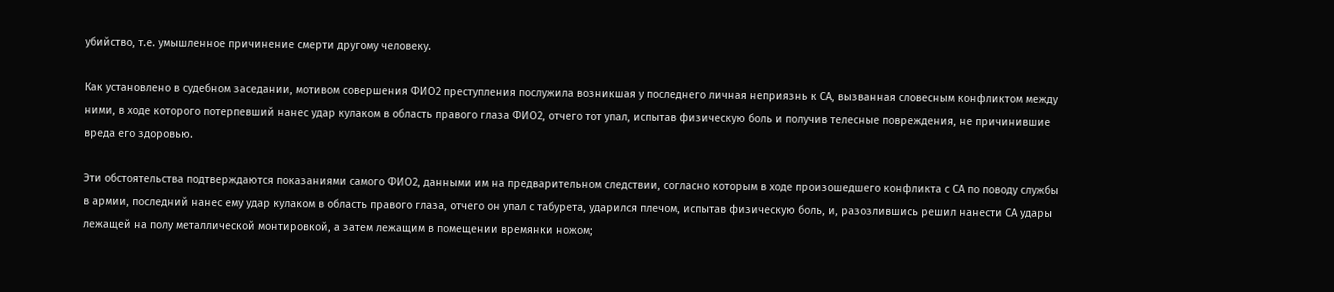убийство, т.е. умышленное причинение смерти другому человеку.

Как установлено в судебном заседании, мотивом совершения ФИО2 преступления послужила возникшая у последнего личная неприязнь к СА, вызванная словесным конфликтом между ними, в ходе которого потерпевший нанес удар кулаком в область правого глаза ФИО2, отчего тот упал, испытав физическую боль и получив телесные повреждения, не причинившие вреда его здоровью.

Эти обстоятельства подтверждаются показаниями самого ФИО2, данными им на предварительном следствии, согласно которым в ходе произошедшего конфликта с СА по поводу службы в армии, последний нанес ему удар кулаком в область правого глаза, отчего он упал с табурета, ударился плечом, испытав физическую боль, и, разозлившись решил нанести СА удары лежащей на полу металлической монтировкой, а затем лежащим в помещении времянки ножом;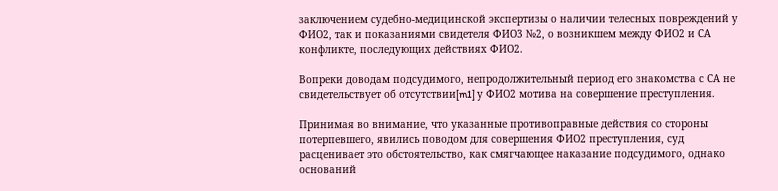заключением судебно-медицинской экспертизы о наличии телесных повреждений у ФИО2, так и показаниями свидетеля ФИО3 №2, о возникшем между ФИО2 и СА конфликте, последующих действиях ФИО2.

Вопреки доводам подсудимого, непродолжительный период его знакомства с СА не свидетельствует об отсутствии[m1] у ФИО2 мотива на совершение преступления.

Принимая во внимание, что указанные противоправные действия со стороны потерпевшего, явились поводом для совершения ФИО2 преступления, суд расценивает это обстоятельство, как смягчающее наказание подсудимого, однако оснований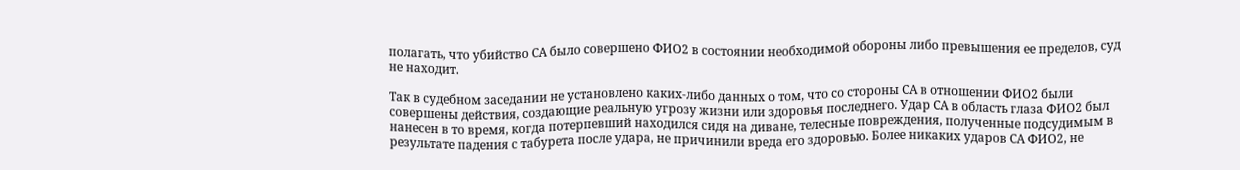полагать, что убийство СА было совершено ФИО2 в состоянии необходимой обороны либо превышения ее пределов, суд не находит.

Так в судебном заседании не установлено каких-либо данных о том, что со стороны СА в отношении ФИО2 были совершены действия, создающие реальную угрозу жизни или здоровья последнего. Удар СА в область глаза ФИО2 был нанесен в то время, когда потерпевший находился сидя на диване, телесные повреждения, полученные подсудимым в результате падения с табурета после удара, не причинили вреда его здоровью. Более никаких ударов СА ФИО2, не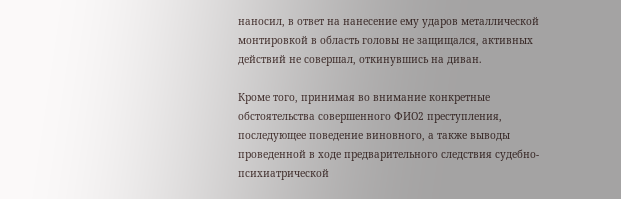наносил, в ответ на нанесение ему ударов металлической монтировкой в область головы не защищался, активных действий не совершал, откинувшись на диван.

Кроме того, принимая во внимание конкретные обстоятельства совершенного ФИО2 преступления, последующее поведение виновного, а также выводы проведенной в ходе предварительного следствия судебно-психиатрической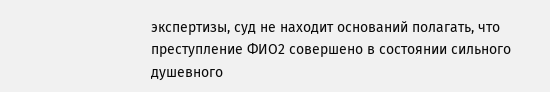экспертизы, суд не находит оснований полагать, что преступление ФИО2 совершено в состоянии сильного душевного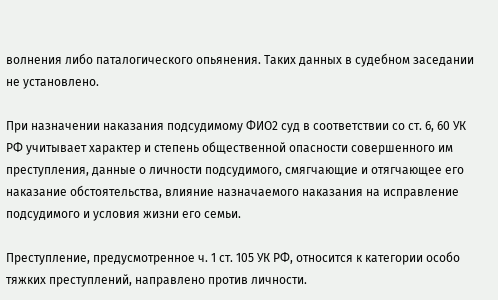волнения либо паталогического опьянения. Таких данных в судебном заседании не установлено.

При назначении наказания подсудимому ФИО2 суд в соответствии со ст. 6, 60 УК РФ учитывает характер и степень общественной опасности совершенного им преступления, данные о личности подсудимого, смягчающие и отягчающее его наказание обстоятельства, влияние назначаемого наказания на исправление подсудимого и условия жизни его семьи.

Преступление, предусмотренное ч. 1 ст. 105 УК РФ, относится к категории особо тяжких преступлений, направлено против личности.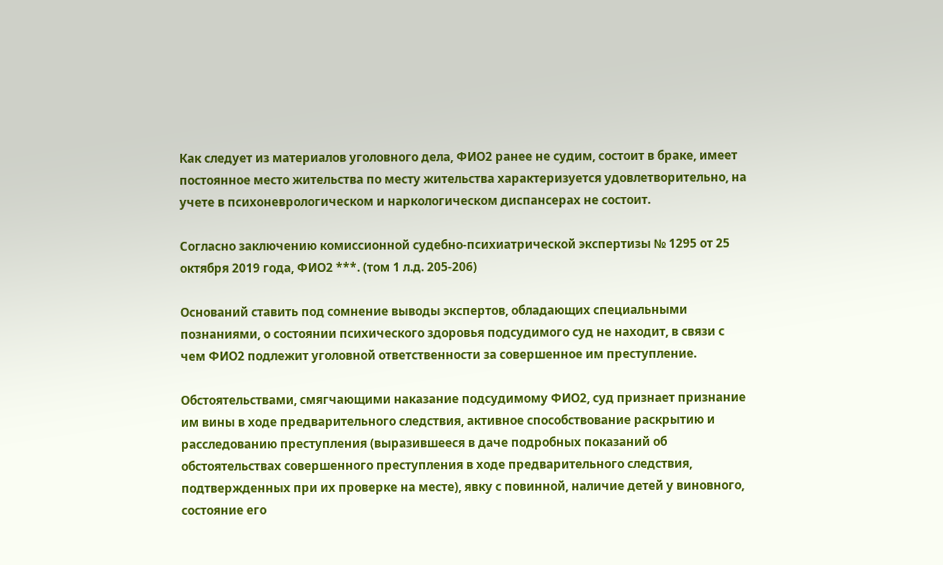Как следует из материалов уголовного дела, ФИО2 ранее не судим, состоит в браке, имеет постоянное место жительства по месту жительства характеризуется удовлетворительно, на учете в психоневрологическом и наркологическом диспансерах не состоит.

Согласно заключению комиссионной судебно-психиатрической экспертизы № 1295 от 25 октября 2019 года, ФИО2 ***. (том 1 л.д. 205-206)

Оснований ставить под сомнение выводы экспертов, обладающих специальными познаниями, о состоянии психического здоровья подсудимого суд не находит, в связи с чем ФИО2 подлежит уголовной ответственности за совершенное им преступление.

Обстоятельствами, смягчающими наказание подсудимому ФИО2, суд признает признание им вины в ходе предварительного следствия, активное способствование раскрытию и расследованию преступления (выразившееся в даче подробных показаний об обстоятельствах совершенного преступления в ходе предварительного следствия, подтвержденных при их проверке на месте), явку с повинной, наличие детей у виновного, состояние его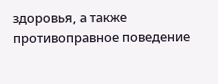здоровья, а также противоправное поведение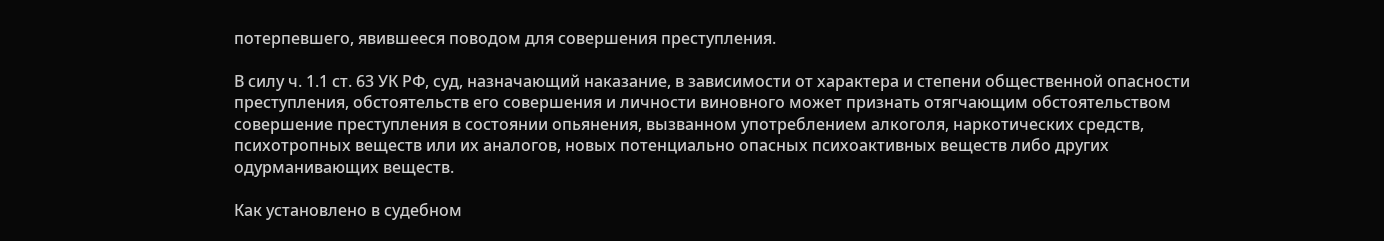потерпевшего, явившееся поводом для совершения преступления.

В силу ч. 1.1 ст. 63 УК РФ, суд, назначающий наказание, в зависимости от характера и степени общественной опасности преступления, обстоятельств его совершения и личности виновного может признать отягчающим обстоятельством совершение преступления в состоянии опьянения, вызванном употреблением алкоголя, наркотических средств, психотропных веществ или их аналогов, новых потенциально опасных психоактивных веществ либо других одурманивающих веществ.

Как установлено в судебном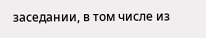заседании, в том числе из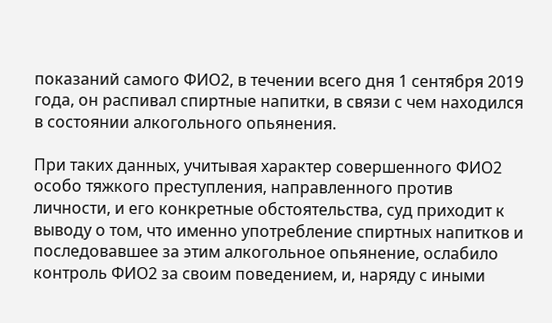показаний самого ФИО2, в течении всего дня 1 сентября 2019 года, он распивал спиртные напитки, в связи с чем находился в состоянии алкогольного опьянения.

При таких данных, учитывая характер совершенного ФИО2 особо тяжкого преступления, направленного против личности, и его конкретные обстоятельства, суд приходит к выводу о том, что именно употребление спиртных напитков и последовавшее за этим алкогольное опьянение, ослабило контроль ФИО2 за своим поведением, и, наряду с иными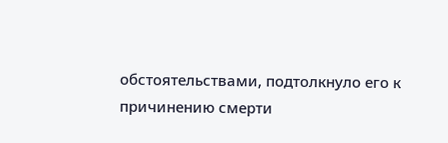обстоятельствами, подтолкнуло его к причинению смерти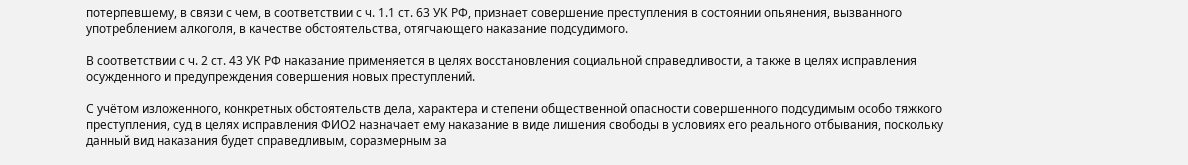потерпевшему, в связи с чем, в соответствии с ч. 1.1 ст. 63 УК РФ, признает совершение преступления в состоянии опьянения, вызванного употреблением алкоголя, в качестве обстоятельства, отягчающего наказание подсудимого.

В соответствии с ч. 2 ст. 43 УК РФ наказание применяется в целях восстановления социальной справедливости, а также в целях исправления осужденного и предупреждения совершения новых преступлений.

С учётом изложенного, конкретных обстоятельств дела, характера и степени общественной опасности совершенного подсудимым особо тяжкого преступления, суд в целях исправления ФИО2 назначает ему наказание в виде лишения свободы в условиях его реального отбывания, поскольку данный вид наказания будет справедливым, соразмерным за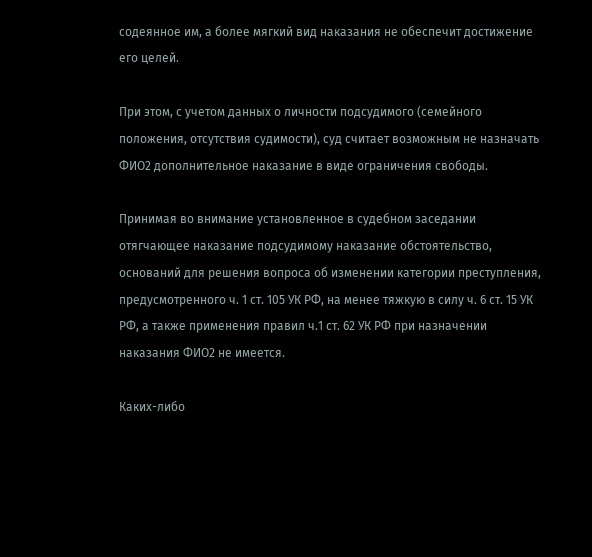содеянное им, а более мягкий вид наказания не обеспечит достижение его целей.

При этом, с учетом данных о личности подсудимого (семейного положения, отсутствия судимости), суд считает возможным не назначать ФИО2 дополнительное наказание в виде ограничения свободы.

Принимая во внимание установленное в судебном заседании отягчающее наказание подсудимому наказание обстоятельство, оснований для решения вопроса об изменении категории преступления, предусмотренного ч. 1 ст. 105 УК РФ, на менее тяжкую в силу ч. 6 ст. 15 УК РФ, а также применения правил ч.1 ст. 62 УК РФ при назначении наказания ФИО2 не имеется.

Каких-либо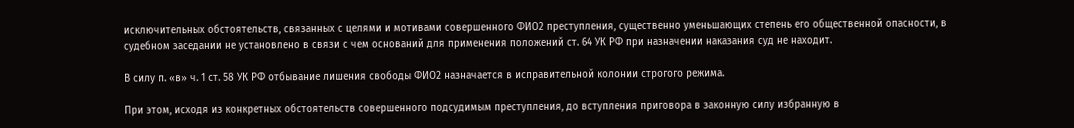исключительных обстоятельств, связанных с целями и мотивами совершенного ФИО2 преступления, существенно уменьшающих степень его общественной опасности, в судебном заседании не установлено в связи с чем оснований для применения положений ст. 64 УК РФ при назначении наказания суд не находит.

В силу п. «в» ч. 1 ст. 58 УК РФ отбывание лишения свободы ФИО2 назначается в исправительной колонии строгого режима.

При этом, исходя из конкретных обстоятельств совершенного подсудимым преступления, до вступления приговора в законную силу избранную в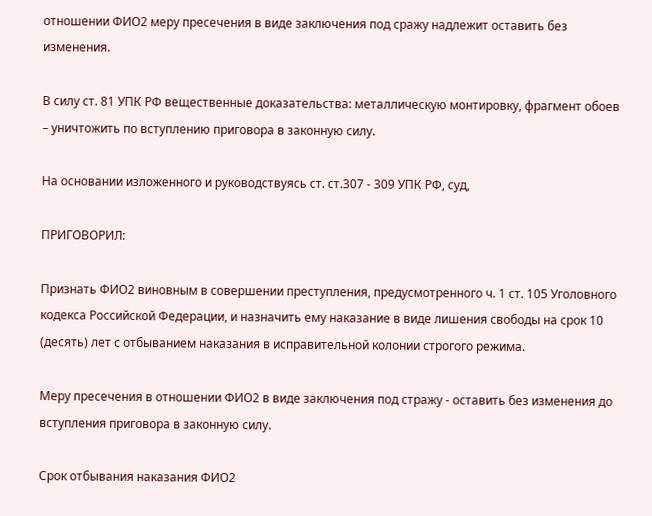отношении ФИО2 меру пресечения в виде заключения под сражу надлежит оставить без изменения.

В силу ст. 81 УПК РФ вещественные доказательства: металлическую монтировку, фрагмент обоев – уничтожить по вступлению приговора в законную силу.

На основании изложенного и руководствуясь ст. ст.307 - 309 УПК РФ, суд,

ПРИГОВОРИЛ:

Признать ФИО2 виновным в совершении преступления, предусмотренного ч. 1 ст. 105 Уголовного кодекса Российской Федерации, и назначить ему наказание в виде лишения свободы на срок 10 (десять) лет с отбыванием наказания в исправительной колонии строгого режима.

Меру пресечения в отношении ФИО2 в виде заключения под стражу - оставить без изменения до вступления приговора в законную силу.

Срок отбывания наказания ФИО2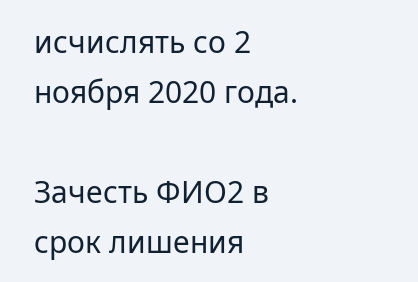исчислять со 2 ноября 2020 года.

Зачесть ФИО2 в срок лишения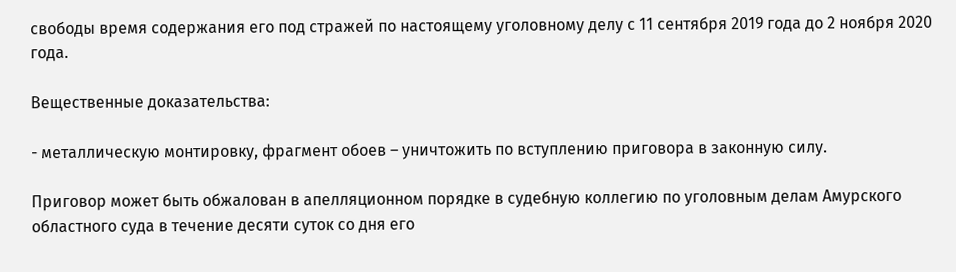свободы время содержания его под стражей по настоящему уголовному делу с 11 сентября 2019 года до 2 ноября 2020 года.

Вещественные доказательства:

- металлическую монтировку, фрагмент обоев – уничтожить по вступлению приговора в законную силу.

Приговор может быть обжалован в апелляционном порядке в судебную коллегию по уголовным делам Амурского областного суда в течение десяти суток со дня его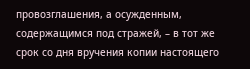провозглашения, а осужденным, содержащимся под стражей, – в тот же срок со дня вручения копии настоящего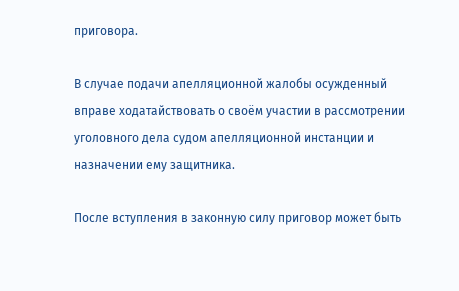приговора.

В случае подачи апелляционной жалобы осужденный вправе ходатайствовать о своём участии в рассмотрении уголовного дела судом апелляционной инстанции и назначении ему защитника.

После вступления в законную силу приговор может быть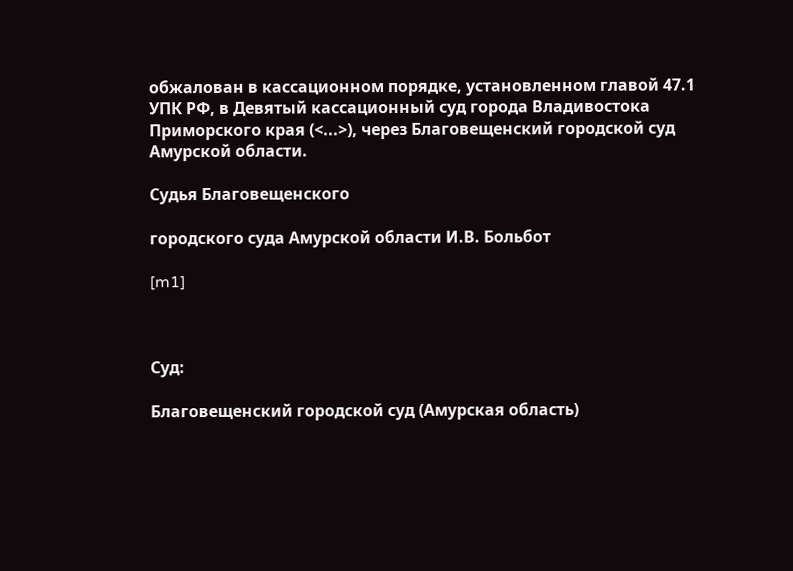обжалован в кассационном порядке, установленном главой 47.1 УПК РФ, в Девятый кассационный суд города Владивостока Приморского края (<...>), через Благовещенский городской суд Амурской области.

Судья Благовещенского

городского суда Амурской области И.В. Больбот

[m1]



Суд:

Благовещенский городской суд (Амурская область)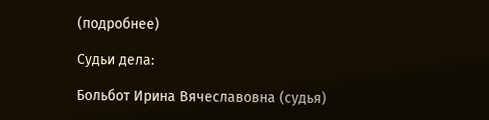(подробнее)

Судьи дела:

Больбот Ирина Вячеславовна (судья)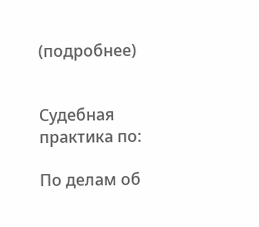(подробнее)


Судебная практика по:

По делам об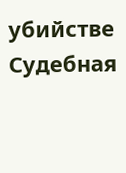убийстве
Судебная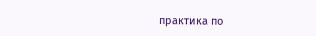практика по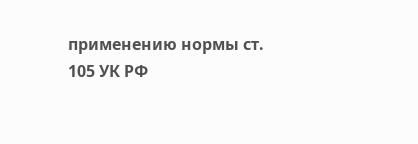применению нормы ст. 105 УК РФ